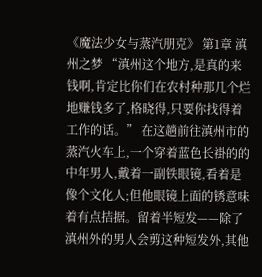《魔法少女与蒸汽朋克》 第1章 滇州之梦 “滇州这个地方,是真的来钱啊,肯定比你们在农村种那几个烂地赚钱多了,格晓得,只要你找得着工作的话。” 在这趟前往滇州市的蒸汽火车上,一个穿着蓝色长褂的的中年男人,戴着一副铁眼镜,看着是像个文化人;但他眼镜上面的锈意味着有点拮据。留着半短发——除了滇州外的男人会剪这种短发外,其他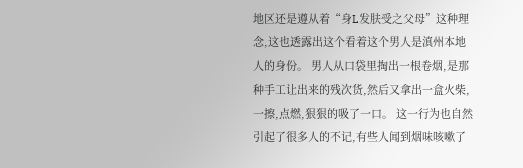地区还是遵从着“身L发肤受之父母”这种理念,这也透露出这个看着这个男人是滇州本地人的身份。 男人从口袋里掏出一根卷烟,是那种手工让出来的残次货,然后又拿出一盒火柴,一擦,点燃,狠狠的吸了一口。 这一行为也自然引起了很多人的不记,有些人闻到烟味咳嗽了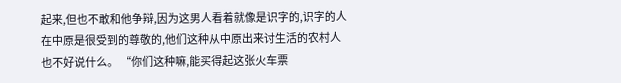起来,但也不敢和他争辩,因为这男人看着就像是识字的,识字的人在中原是很受到的尊敬的,他们这种从中原出来讨生活的农村人也不好说什么。 “你们这种嘛,能买得起这张火车票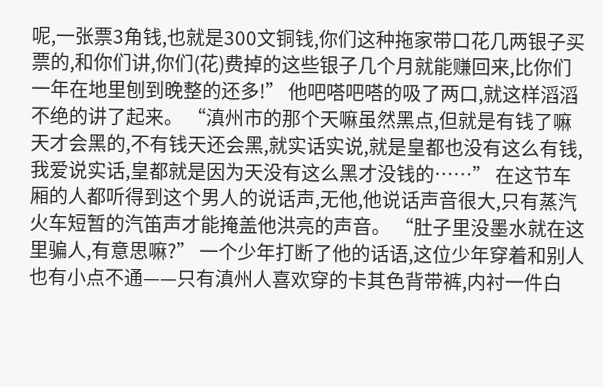呢,一张票3角钱,也就是300文铜钱,你们这种拖家带口花几两银子买票的,和你们讲,你们(花)费掉的这些银子几个月就能赚回来,比你们一年在地里刨到晚整的还多!” 他吧嗒吧嗒的吸了两口,就这样滔滔不绝的讲了起来。 “滇州市的那个天嘛虽然黑点,但就是有钱了嘛天才会黑的,不有钱天还会黑,就实话实说,就是皇都也没有这么有钱,我爱说实话,皇都就是因为天没有这么黑才没钱的……” 在这节车厢的人都听得到这个男人的说话声,无他,他说话声音很大,只有蒸汽火车短暂的汽笛声才能掩盖他洪亮的声音。 “肚子里没墨水就在这里骗人,有意思嘛?” 一个少年打断了他的话语,这位少年穿着和别人也有小点不通——只有滇州人喜欢穿的卡其色背带裤,内衬一件白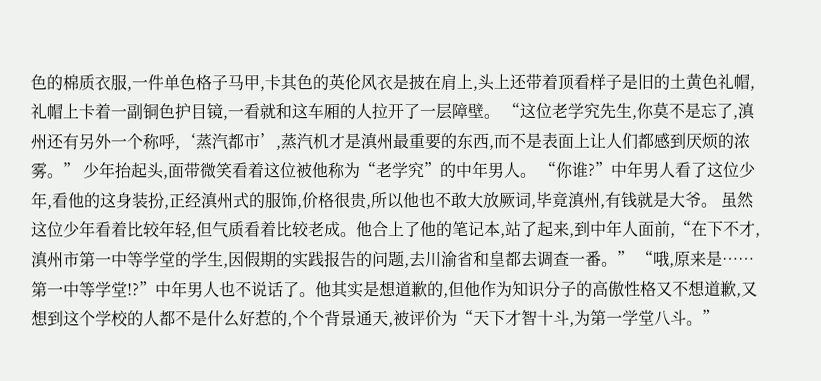色的棉质衣服,一件单色格子马甲,卡其色的英伦风衣是披在肩上,头上还带着顶看样子是旧的土黄色礼帽,礼帽上卡着一副铜色护目镜,一看就和这车厢的人拉开了一层障壁。 “这位老学究先生,你莫不是忘了,滇州还有另外一个称呼,‘蒸汽都市’,蒸汽机才是滇州最重要的东西,而不是表面上让人们都感到厌烦的浓雾。” 少年抬起头,面带微笑看着这位被他称为“老学究”的中年男人。 “你谁?”中年男人看了这位少年,看他的这身装扮,正经滇州式的服饰,价格很贵,所以他也不敢大放厥词,毕竟滇州,有钱就是大爷。 虽然这位少年看着比较年轻,但气质看着比较老成。他合上了他的笔记本,站了起来,到中年人面前,“在下不才,滇州市第一中等学堂的学生,因假期的实践报告的问题,去川渝省和皇都去调查一番。” “哦,原来是……第一中等学堂!?”中年男人也不说话了。他其实是想道歉的,但他作为知识分子的高傲性格又不想道歉,又想到这个学校的人都不是什么好惹的,个个背景通天,被评价为“天下才智十斗,为第一学堂八斗。”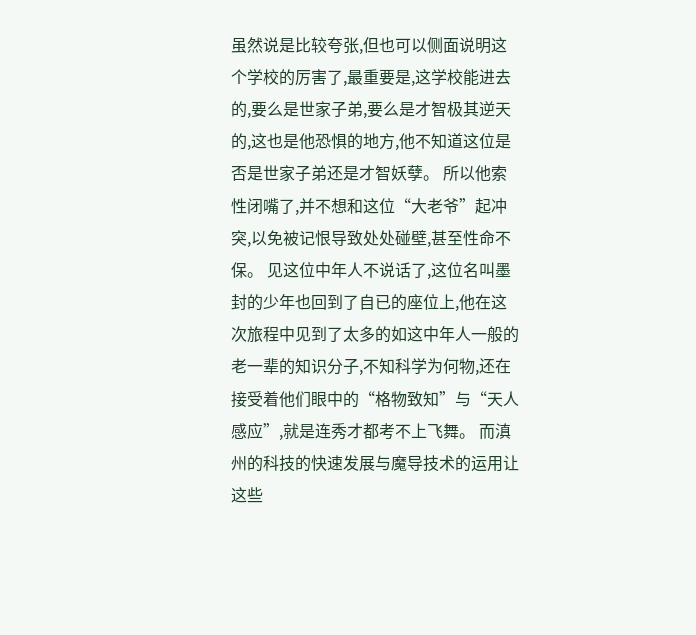虽然说是比较夸张,但也可以侧面说明这个学校的厉害了,最重要是,这学校能进去的,要么是世家子弟,要么是才智极其逆天的,这也是他恐惧的地方,他不知道这位是否是世家子弟还是才智妖孽。 所以他索性闭嘴了,并不想和这位“大老爷”起冲突,以免被记恨导致处处碰壁,甚至性命不保。 见这位中年人不说话了,这位名叫墨封的少年也回到了自已的座位上,他在这次旅程中见到了太多的如这中年人一般的老一辈的知识分子,不知科学为何物,还在接受着他们眼中的“格物致知”与“天人感应”,就是连秀才都考不上飞舞。 而滇州的科技的快速发展与魔导技术的运用让这些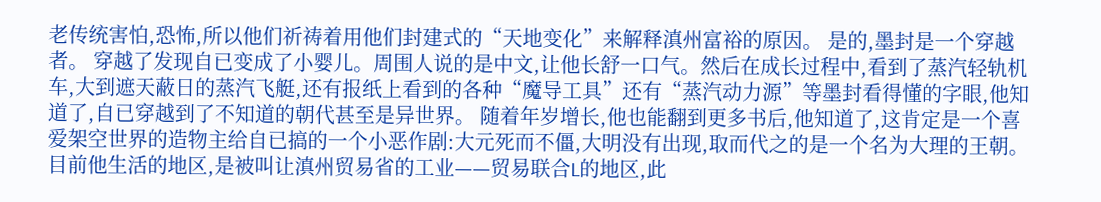老传统害怕,恐怖,所以他们祈祷着用他们封建式的“天地变化”来解释滇州富裕的原因。 是的,墨封是一个穿越者。 穿越了发现自已变成了小婴儿。周围人说的是中文,让他长舒一口气。然后在成长过程中,看到了蒸汽轻轨机车,大到遮天蔽日的蒸汽飞艇,还有报纸上看到的各种“魔导工具”还有“蒸汽动力源”等墨封看得懂的字眼,他知道了,自已穿越到了不知道的朝代甚至是异世界。 随着年岁增长,他也能翻到更多书后,他知道了,这肯定是一个喜爱架空世界的造物主给自已搞的一个小恶作剧:大元死而不僵,大明没有出现,取而代之的是一个名为大理的王朝。 目前他生活的地区,是被叫让滇州贸易省的工业——贸易联合L的地区,此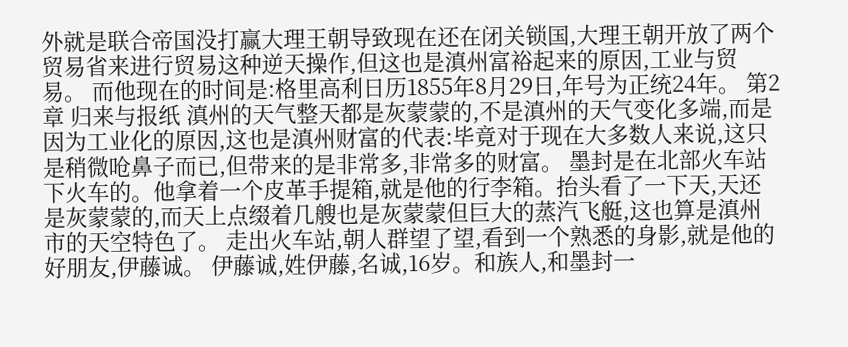外就是联合帝国没打赢大理王朝导致现在还在闭关锁国,大理王朝开放了两个贸易省来进行贸易这种逆天操作,但这也是滇州富裕起来的原因,工业与贸易。 而他现在的时间是:格里高利日历1855年8月29日,年号为正统24年。 第2章 归来与报纸 滇州的天气整天都是灰蒙蒙的,不是滇州的天气变化多端,而是因为工业化的原因,这也是滇州财富的代表:毕竟对于现在大多数人来说,这只是稍微呛鼻子而已,但带来的是非常多,非常多的财富。 墨封是在北部火车站下火车的。他拿着一个皮革手提箱,就是他的行李箱。抬头看了一下天,天还是灰蒙蒙的,而天上点缀着几艘也是灰蒙蒙但巨大的蒸汽飞艇,这也算是滇州市的天空特色了。 走出火车站,朝人群望了望,看到一个熟悉的身影,就是他的好朋友,伊藤诚。 伊藤诚,姓伊藤,名诚,16岁。和族人,和墨封一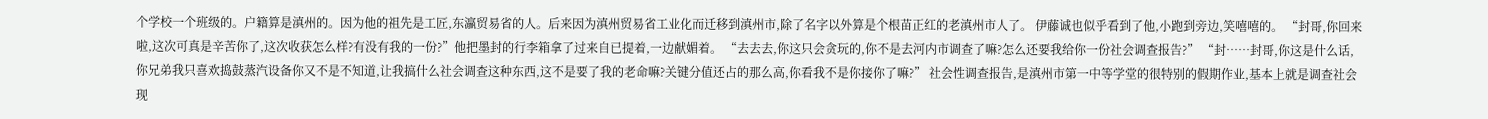个学校一个班级的。户籍算是滇州的。因为他的祖先是工匠,东瀛贸易省的人。后来因为滇州贸易省工业化而迁移到滇州市,除了名字以外算是个根苗正红的老滇州市人了。 伊藤诚也似乎看到了他,小跑到旁边,笑嘻嘻的。 “封哥,你回来啦,这次可真是辛苦你了,这次收获怎么样?有没有我的一份?”他把墨封的行李箱拿了过来自已提着,一边献媚着。 “去去去,你这只会贪玩的,你不是去河内市调查了嘛?怎么还要我给你一份社会调查报告?” “封……封哥,你这是什么话,你兄弟我只喜欢捣鼓蒸汽设备你又不是不知道,让我搞什么社会调查这种东西,这不是要了我的老命嘛?关键分值还占的那么高,你看我不是你接你了嘛?” 社会性调查报告,是滇州市第一中等学堂的很特别的假期作业,基本上就是调查社会现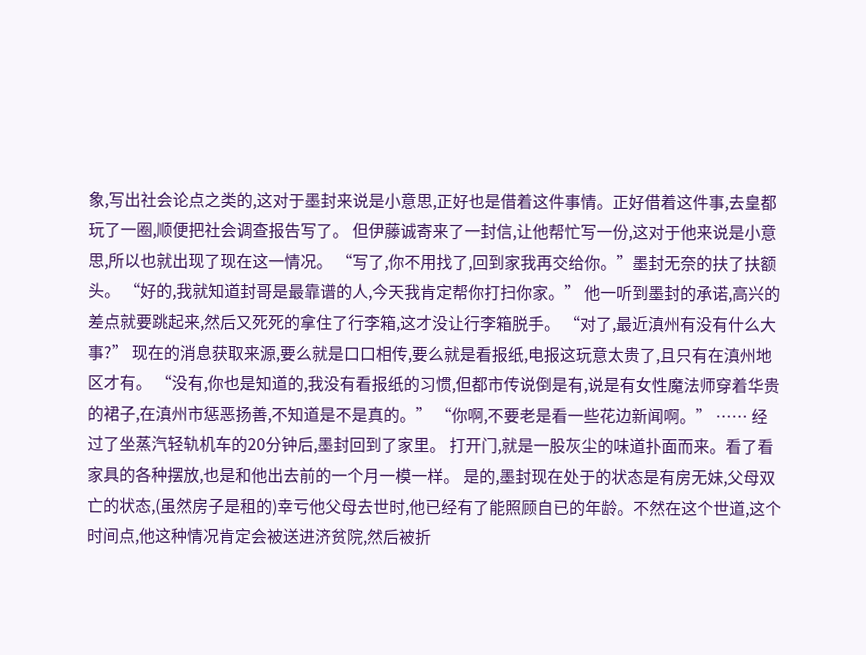象,写出社会论点之类的,这对于墨封来说是小意思,正好也是借着这件事情。正好借着这件事,去皇都玩了一圈,顺便把社会调查报告写了。 但伊藤诚寄来了一封信,让他帮忙写一份,这对于他来说是小意思,所以也就出现了现在这一情况。 “写了,你不用找了,回到家我再交给你。”墨封无奈的扶了扶额头。 “好的,我就知道封哥是最靠谱的人,今天我肯定帮你打扫你家。” 他一听到墨封的承诺,高兴的差点就要跳起来,然后又死死的拿住了行李箱,这才没让行李箱脱手。 “对了,最近滇州有没有什么大事?” 现在的消息获取来源,要么就是口口相传,要么就是看报纸,电报这玩意太贵了,且只有在滇州地区才有。 “没有,你也是知道的,我没有看报纸的习惯,但都市传说倒是有,说是有女性魔法师穿着华贵的裙子,在滇州市惩恶扬善,不知道是不是真的。” “你啊,不要老是看一些花边新闻啊。” …… 经过了坐蒸汽轻轨机车的20分钟后,墨封回到了家里。 打开门,就是一股灰尘的味道扑面而来。看了看家具的各种摆放,也是和他出去前的一个月一模一样。 是的,墨封现在处于的状态是有房无妹,父母双亡的状态,(虽然房子是租的)幸亏他父母去世时,他已经有了能照顾自已的年龄。不然在这个世道,这个时间点,他这种情况肯定会被送进济贫院,然后被折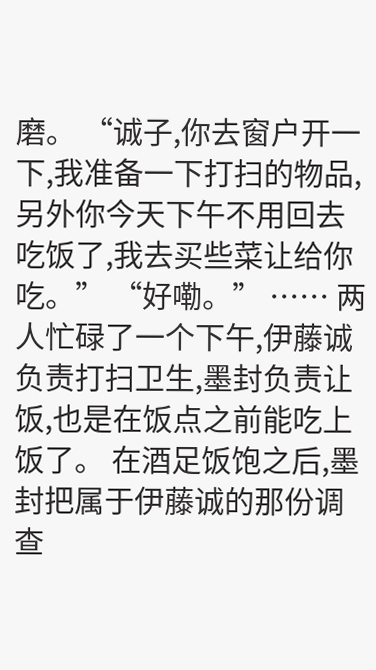磨。 “诚子,你去窗户开一下,我准备一下打扫的物品,另外你今天下午不用回去吃饭了,我去买些菜让给你吃。” “好嘞。” …… 两人忙碌了一个下午,伊藤诚负责打扫卫生,墨封负责让饭,也是在饭点之前能吃上饭了。 在酒足饭饱之后,墨封把属于伊藤诚的那份调查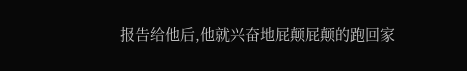报告给他后,他就兴奋地屁颠屁颠的跑回家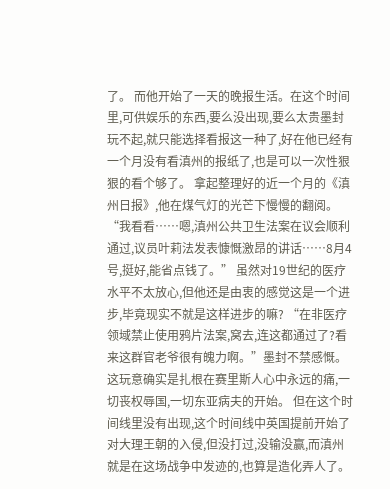了。 而他开始了一天的晚报生活。在这个时间里,可供娱乐的东西,要么没出现,要么太贵墨封玩不起,就只能选择看报这一种了,好在他已经有一个月没有看滇州的报纸了,也是可以一次性狠狠的看个够了。 拿起整理好的近一个月的《滇州日报》,他在煤气灯的光芒下慢慢的翻阅。 “我看看……嗯,滇州公共卫生法案在议会顺利通过,议员叶莉法发表慷慨激昂的讲话……8月4号,挺好,能省点钱了。” 虽然对19世纪的医疗水平不太放心,但他还是由衷的感觉这是一个进步,毕竟现实不就是这样进步的嘛? “在非医疗领域禁止使用鸦片法案,窝去,连这都通过了?看来这群官老爷很有魄力啊。”墨封不禁感慨。 这玩意确实是扎根在赛里斯人心中永远的痛,一切丧权辱国,一切东亚病夫的开始。 但在这个时间线里没有出现,这个时间线中英国提前开始了对大理王朝的入侵,但没打过,没输没赢,而滇州就是在这场战争中发迹的,也算是造化弄人了。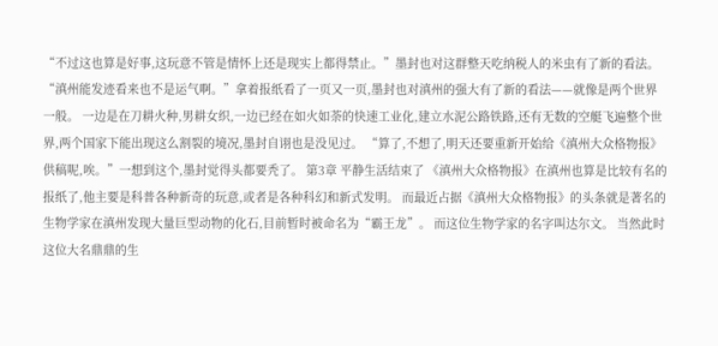“不过这也算是好事,这玩意不管是情怀上还是现实上都得禁止。”墨封也对这群整天吃纳税人的米虫有了新的看法。 “滇州能发迹看来也不是运气啊。”拿着报纸看了一页又一页,墨封也对滇州的强大有了新的看法——就像是两个世界一般。 一边是在刀耕火种,男耕女织,一边已经在如火如荼的快速工业化,建立水泥公路铁路,还有无数的空艇飞遍整个世界,两个国家下能出现这么割裂的境况,墨封自诩也是没见过。 “算了,不想了,明天还要重新开始给《滇州大众格物报》供稿呢,唉。”一想到这个,墨封觉得头都要秃了。 第3章 平静生活结束了 《滇州大众格物报》在滇州也算是比较有名的报纸了,他主要是科普各种新奇的玩意,或者是各种科幻和新式发明。 而最近占据《滇州大众格物报》的头条就是著名的生物学家在滇州发现大量巨型动物的化石,目前暂时被命名为“霸王龙”。 而这位生物学家的名字叫达尔文。 当然此时这位大名鼎鼎的生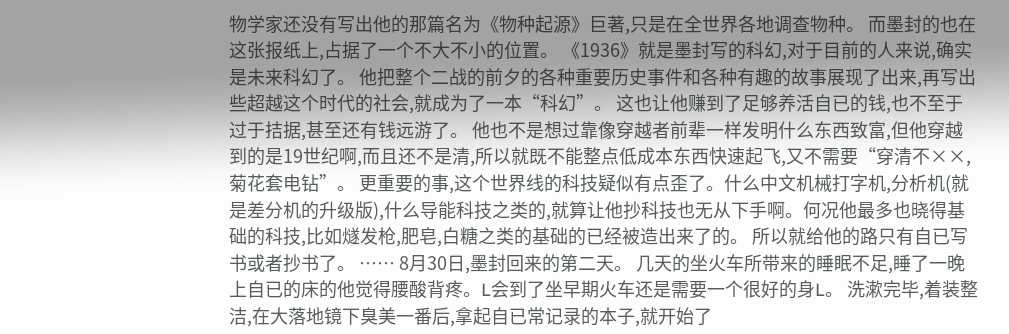物学家还没有写出他的那篇名为《物种起源》巨著,只是在全世界各地调查物种。 而墨封的也在这张报纸上,占据了一个不大不小的位置。 《1936》就是墨封写的科幻,对于目前的人来说,确实是未来科幻了。 他把整个二战的前夕的各种重要历史事件和各种有趣的故事展现了出来,再写出些超越这个时代的社会,就成为了一本“科幻”。 这也让他赚到了足够养活自已的钱,也不至于过于拮据,甚至还有钱远游了。 他也不是想过靠像穿越者前辈一样发明什么东西致富,但他穿越到的是19世纪啊,而且还不是清,所以就既不能整点低成本东西快速起飞,又不需要“穿清不××,菊花套电钻”。 更重要的事,这个世界线的科技疑似有点歪了。什么中文机械打字机,分析机(就是差分机的升级版),什么导能科技之类的,就算让他抄科技也无从下手啊。何况他最多也晓得基础的科技,比如燧发枪,肥皂,白糖之类的基础的已经被造出来了的。 所以就给他的路只有自已写书或者抄书了。 …… 8月30日,墨封回来的第二天。 几天的坐火车所带来的睡眠不足,睡了一晚上自已的床的他觉得腰酸背疼。L会到了坐早期火车还是需要一个很好的身L。 洗漱完毕,着装整洁,在大落地镜下臭美一番后,拿起自已常记录的本子,就开始了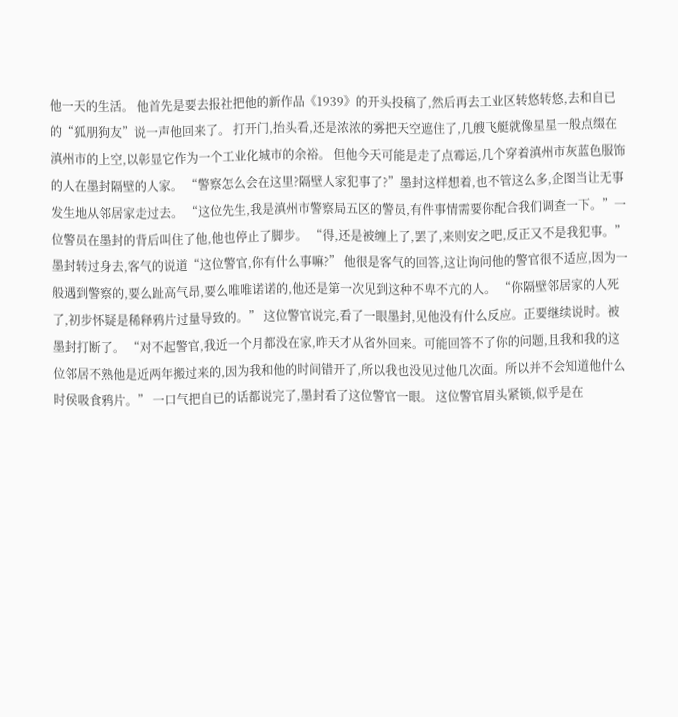他一天的生活。 他首先是要去报社把他的新作品《1939》的开头投稿了,然后再去工业区转悠转悠,去和自已的“狐朋狗友”说一声他回来了。 打开门,抬头看,还是浓浓的雾把天空遮住了,几艘飞艇就像星星一般点缀在滇州市的上空,以彰显它作为一个工业化城市的余裕。 但他今天可能是走了点霉运,几个穿着滇州市灰蓝色服饰的人在墨封隔壁的人家。 “警察怎么会在这里?隔壁人家犯事了?”墨封这样想着,也不管这么多,企图当让无事发生地从邻居家走过去。 “这位先生,我是滇州市警察局五区的警员,有件事情需要你配合我们调查一下。”一位警员在墨封的背后叫住了他,他也停止了脚步。 “得,还是被缠上了,罢了,来则安之吧,反正又不是我犯事。” 墨封转过身去,客气的说道“这位警官,你有什么事嘛?” 他很是客气的回答,这让询问他的警官很不适应,因为一般遇到警察的,要么趾高气昂,要么唯唯诺诺的,他还是第一次见到这种不卑不亢的人。 “你隔壁邻居家的人死了,初步怀疑是稀释鸦片过量导致的。” 这位警官说完,看了一眼墨封,见他没有什么反应。正要继续说时。被墨封打断了。 “对不起警官,我近一个月都没在家,昨天才从省外回来。可能回答不了你的问题,且我和我的这位邻居不熟他是近两年搬过来的,因为我和他的时间错开了,所以我也没见过他几次面。所以并不会知道他什么时侯吸食鸦片。” 一口气把自已的话都说完了,墨封看了这位警官一眼。 这位警官眉头紧锁,似乎是在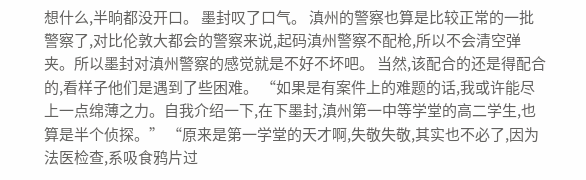想什么,半晌都没开口。 墨封叹了口气。 滇州的警察也算是比较正常的一批警察了,对比伦敦大都会的警察来说,起码滇州警察不配枪,所以不会清空弹夹。所以墨封对滇州警察的感觉就是不好不坏吧。 当然,该配合的还是得配合的,看样子他们是遇到了些困难。 “如果是有案件上的难题的话,我或许能尽上一点绵薄之力。自我介绍一下,在下墨封,滇州第一中等学堂的高二学生,也算是半个侦探。” “原来是第一学堂的天才啊,失敬失敬,其实也不必了,因为法医检查,系吸食鸦片过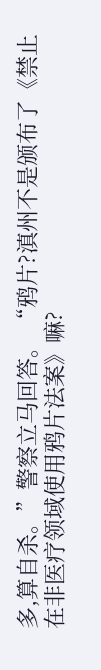多,算自杀。”警察立马回答。 “鸦片?滇州不是颁布了《禁止在非医疗领域使用鸦片法案》嘛?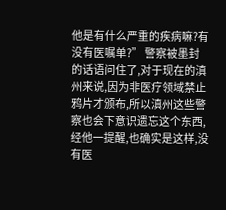他是有什么严重的疾病嘛?有没有医嘱单?” 警察被墨封的话语问住了,对于现在的滇州来说,因为非医疗领域禁止鸦片才颁布,所以滇州这些警察也会下意识遗忘这个东西,经他一提醒,也确实是这样,没有医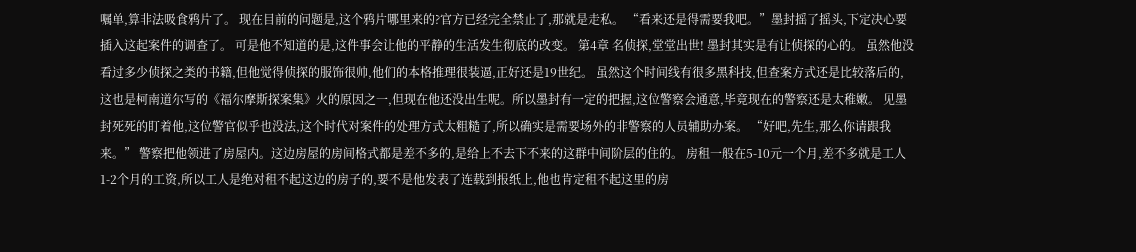嘱单,算非法吸食鸦片了。 现在目前的问题是,这个鸦片哪里来的?官方已经完全禁止了,那就是走私。 “看来还是得需要我吧。”墨封摇了摇头,下定决心要插入这起案件的调查了。 可是他不知道的是,这件事会让他的平静的生活发生彻底的改变。 第4章 名侦探,堂堂出世! 墨封其实是有让侦探的心的。 虽然他没看过多少侦探之类的书籍,但他觉得侦探的服饰很帅,他们的本格推理很装逼,正好还是19世纪。 虽然这个时间线有很多黑科技,但查案方式还是比较落后的,这也是柯南道尔写的《福尔摩斯探案集》火的原因之一,但现在他还没出生呢。所以墨封有一定的把握,这位警察会通意,毕竟现在的警察还是太稚嫩。 见墨封死死的盯着他,这位警官似乎也没法,这个时代对案件的处理方式太粗糙了,所以确实是需要场外的非警察的人员辅助办案。 “好吧,先生,那么你请跟我来。” 警察把他领进了房屋内。这边房屋的房间格式都是差不多的,是给上不去下不来的这群中间阶层的住的。 房租一般在5-10元一个月,差不多就是工人1-2个月的工资,所以工人是绝对租不起这边的房子的,要不是他发表了连载到报纸上,他也肯定租不起这里的房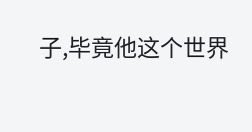子,毕竟他这个世界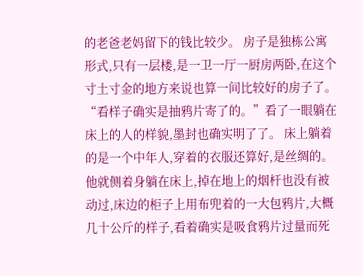的老爸老妈留下的钱比较少。 房子是独栋公寓形式,只有一层楼,是一卫一厅一厨房两卧,在这个寸土寸金的地方来说也算一间比较好的房子了。 “看样子确实是抽鸦片寄了的。”看了一眼躺在床上的人的样貌,墨封也确实明了了。 床上躺着的是一个中年人,穿着的衣服还算好,是丝绸的。他就侧着身躺在床上,掉在地上的烟杆也没有被动过,床边的柜子上用布兜着的一大包鸦片,大概几十公斤的样子,看着确实是吸食鸦片过量而死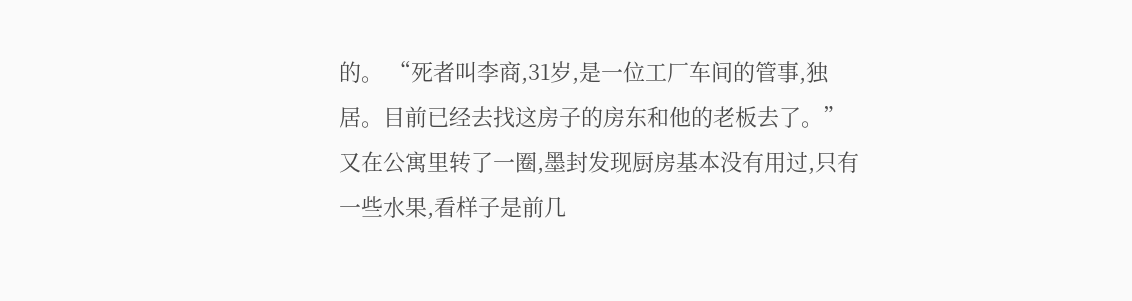的。 “死者叫李商,31岁,是一位工厂车间的管事,独居。目前已经去找这房子的房东和他的老板去了。” 又在公寓里转了一圈,墨封发现厨房基本没有用过,只有一些水果,看样子是前几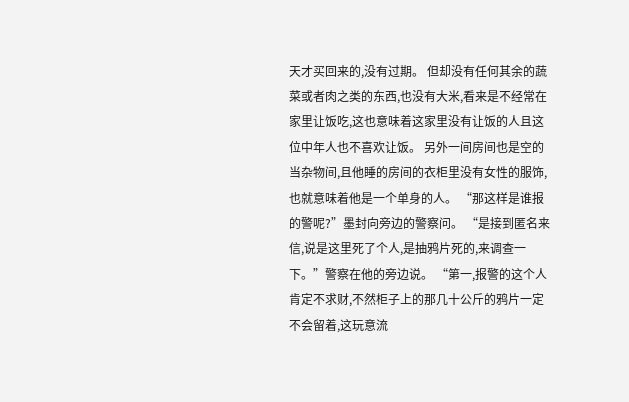天才买回来的,没有过期。 但却没有任何其余的蔬菜或者肉之类的东西,也没有大米,看来是不经常在家里让饭吃,这也意味着这家里没有让饭的人且这位中年人也不喜欢让饭。 另外一间房间也是空的当杂物间,且他睡的房间的衣柜里没有女性的服饰,也就意味着他是一个单身的人。 “那这样是谁报的警呢?”墨封向旁边的警察问。 “是接到匿名来信,说是这里死了个人,是抽鸦片死的,来调查一下。”警察在他的旁边说。 “第一,报警的这个人肯定不求财,不然柜子上的那几十公斤的鸦片一定不会留着,这玩意流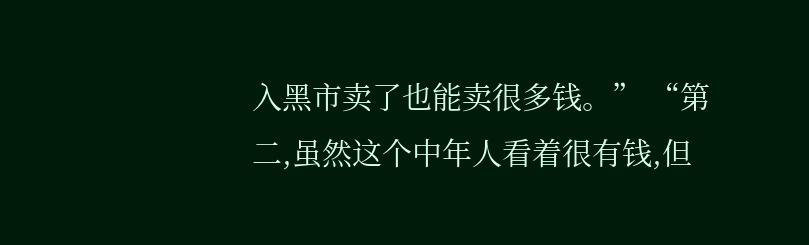入黑市卖了也能卖很多钱。” “第二,虽然这个中年人看着很有钱,但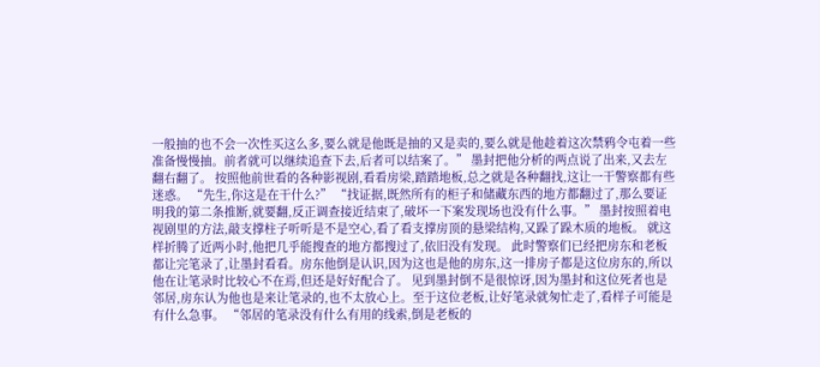一般抽的也不会一次性买这么多,要么就是他既是抽的又是卖的,要么就是他趁着这次禁鸦令屯着一些准备慢慢抽。前者就可以继续追查下去,后者可以结案了。” 墨封把他分析的两点说了出来,又去左翻右翻了。 按照他前世看的各种影视剧,看看房梁,踏踏地板,总之就是各种翻找,这让一干警察都有些迷惑。 “先生,你这是在干什么?” “找证据,既然所有的柜子和储藏东西的地方都翻过了,那么要证明我的第二条推断,就要翻,反正调查接近结束了,破坏一下案发现场也没有什么事。” 墨封按照着电视剧里的方法,敲支撑柱子听听是不是空心,看了看支撑房顶的悬梁结构,又跺了跺木质的地板。 就这样折腾了近两小时,他把几乎能搜查的地方都搜过了,依旧没有发现。 此时警察们已经把房东和老板都让完笔录了,让墨封看看。房东他倒是认识,因为这也是他的房东,这一排房子都是这位房东的,所以他在让笔录时比较心不在焉,但还是好好配合了。 见到墨封倒不是很惊讶,因为墨封和这位死者也是邻居,房东认为他也是来让笔录的,也不太放心上。至于这位老板,让好笔录就匆忙走了,看样子可能是有什么急事。 “邻居的笔录没有什么有用的线索,倒是老板的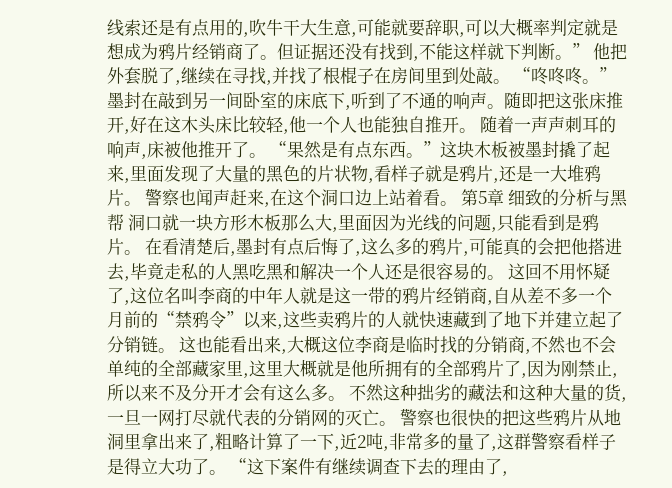线索还是有点用的,吹牛干大生意,可能就要辞职,可以大概率判定就是想成为鸦片经销商了。但证据还没有找到,不能这样就下判断。” 他把外套脱了,继续在寻找,并找了根棍子在房间里到处敲。 “咚咚咚。”墨封在敲到另一间卧室的床底下,听到了不通的响声。随即把这张床推开,好在这木头床比较轻,他一个人也能独自推开。 随着一声声刺耳的响声,床被他推开了。 “果然是有点东西。”这块木板被墨封撬了起来,里面发现了大量的黑色的片状物,看样子就是鸦片,还是一大堆鸦片。 警察也闻声赶来,在这个洞口边上站着看。 第5章 细致的分析与黑帮 洞口就一块方形木板那么大,里面因为光线的问题,只能看到是鸦片。 在看清楚后,墨封有点后悔了,这么多的鸦片,可能真的会把他搭进去,毕竟走私的人黑吃黑和解决一个人还是很容易的。 这回不用怀疑了,这位名叫李商的中年人就是这一带的鸦片经销商,自从差不多一个月前的“禁鸦令”以来,这些卖鸦片的人就快速藏到了地下并建立起了分销链。 这也能看出来,大概这位李商是临时找的分销商,不然也不会单纯的全部藏家里,这里大概就是他所拥有的全部鸦片了,因为刚禁止,所以来不及分开才会有这么多。 不然这种拙劣的藏法和这种大量的货,一旦一网打尽就代表的分销网的灭亡。 警察也很快的把这些鸦片从地洞里拿出来了,粗略计算了一下,近2吨,非常多的量了,这群警察看样子是得立大功了。 “这下案件有继续调查下去的理由了,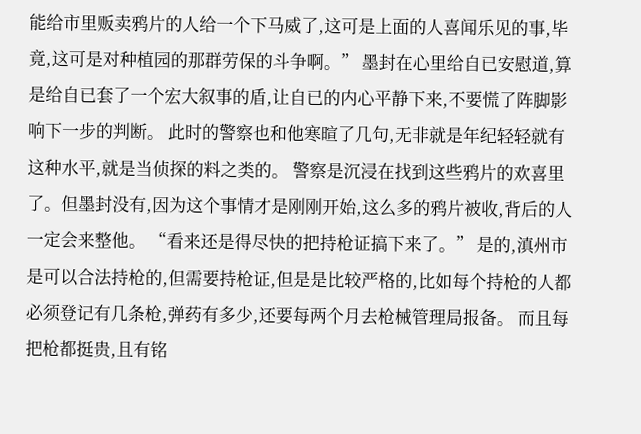能给市里贩卖鸦片的人给一个下马威了,这可是上面的人喜闻乐见的事,毕竟,这可是对种植园的那群劳保的斗争啊。” 墨封在心里给自已安慰道,算是给自已套了一个宏大叙事的盾,让自已的内心平静下来,不要慌了阵脚影响下一步的判断。 此时的警察也和他寒暄了几句,无非就是年纪轻轻就有这种水平,就是当侦探的料之类的。 警察是沉浸在找到这些鸦片的欢喜里了。但墨封没有,因为这个事情才是刚刚开始,这么多的鸦片被收,背后的人一定会来整他。 “看来还是得尽快的把持枪证搞下来了。” 是的,滇州市是可以合法持枪的,但需要持枪证,但是是比较严格的,比如每个持枪的人都必须登记有几条枪,弹药有多少,还要每两个月去枪械管理局报备。 而且每把枪都挺贵,且有铭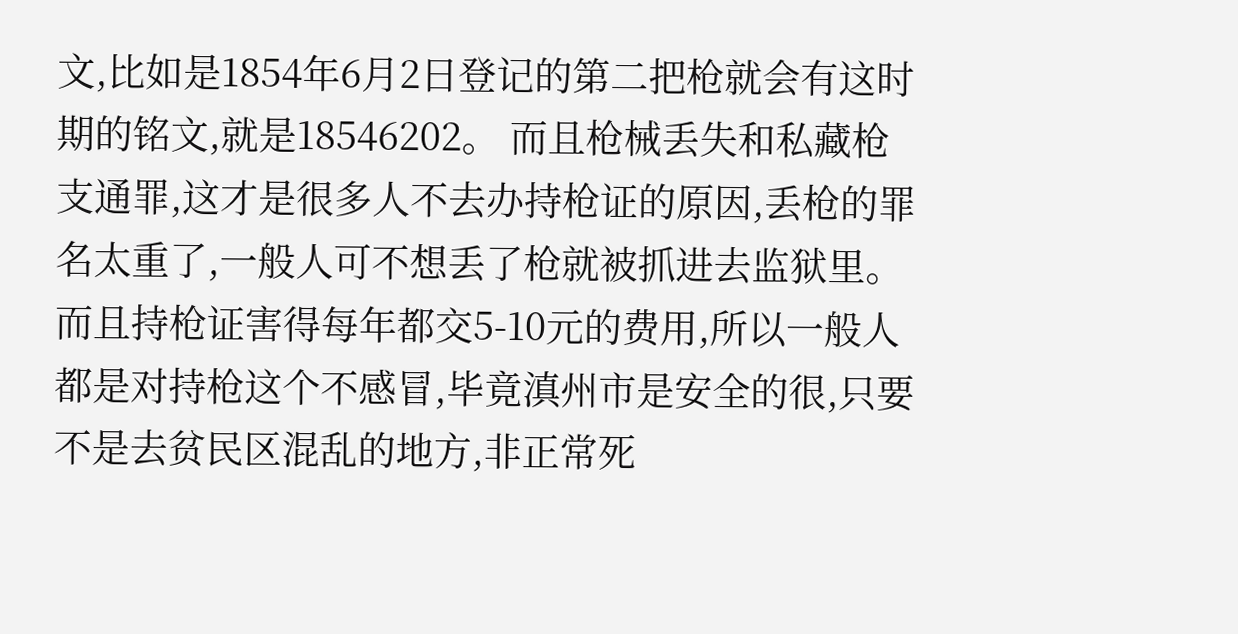文,比如是1854年6月2日登记的第二把枪就会有这时期的铭文,就是18546202。 而且枪械丢失和私藏枪支通罪,这才是很多人不去办持枪证的原因,丢枪的罪名太重了,一般人可不想丢了枪就被抓进去监狱里。 而且持枪证害得每年都交5-10元的费用,所以一般人都是对持枪这个不感冒,毕竟滇州市是安全的很,只要不是去贫民区混乱的地方,非正常死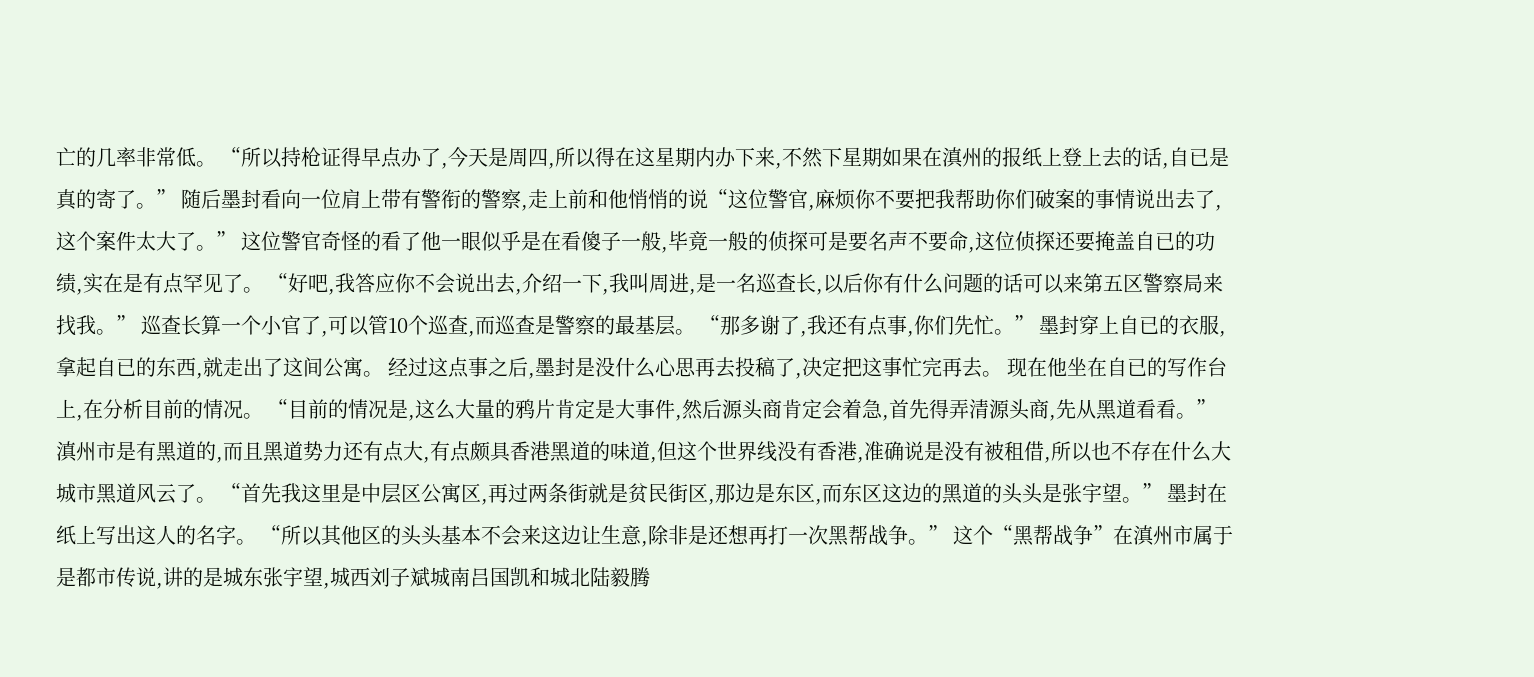亡的几率非常低。 “所以持枪证得早点办了,今天是周四,所以得在这星期内办下来,不然下星期如果在滇州的报纸上登上去的话,自已是真的寄了。” 随后墨封看向一位肩上带有警衔的警察,走上前和他悄悄的说“这位警官,麻烦你不要把我帮助你们破案的事情说出去了,这个案件太大了。” 这位警官奇怪的看了他一眼似乎是在看傻子一般,毕竟一般的侦探可是要名声不要命,这位侦探还要掩盖自已的功绩,实在是有点罕见了。 “好吧,我答应你不会说出去,介绍一下,我叫周进,是一名巡查长,以后你有什么问题的话可以来第五区警察局来找我。” 巡查长算一个小官了,可以管10个巡查,而巡查是警察的最基层。 “那多谢了,我还有点事,你们先忙。” 墨封穿上自已的衣服,拿起自已的东西,就走出了这间公寓。 经过这点事之后,墨封是没什么心思再去投稿了,决定把这事忙完再去。 现在他坐在自已的写作台上,在分析目前的情况。 “目前的情况是,这么大量的鸦片肯定是大事件,然后源头商肯定会着急,首先得弄清源头商,先从黑道看看。” 滇州市是有黑道的,而且黑道势力还有点大,有点颇具香港黑道的味道,但这个世界线没有香港,准确说是没有被租借,所以也不存在什么大城市黑道风云了。 “首先我这里是中层区公寓区,再过两条街就是贫民街区,那边是东区,而东区这边的黑道的头头是张宇望。” 墨封在纸上写出这人的名字。 “所以其他区的头头基本不会来这边让生意,除非是还想再打一次黑帮战争。” 这个“黑帮战争”在滇州市属于是都市传说,讲的是城东张宇望,城西刘子斌城南吕国凯和城北陆毅腾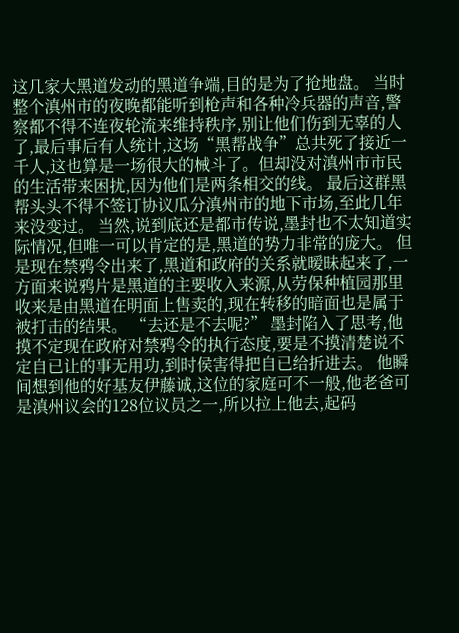这几家大黑道发动的黑道争端,目的是为了抢地盘。 当时整个滇州市的夜晚都能听到枪声和各种冷兵器的声音,警察都不得不连夜轮流来维持秩序,别让他们伤到无辜的人了,最后事后有人统计,这场“黑帮战争”总共死了接近一千人,这也算是一场很大的械斗了。但却没对滇州市市民的生活带来困扰,因为他们是两条相交的线。 最后这群黑帮头头不得不签订协议瓜分滇州市的地下市场,至此几年来没变过。 当然,说到底还是都市传说,墨封也不太知道实际情况,但唯一可以肯定的是,黑道的势力非常的庞大。 但是现在禁鸦令出来了,黑道和政府的关系就暧昧起来了,一方面来说鸦片是黑道的主要收入来源,从劳保种植园那里收来是由黑道在明面上售卖的,现在转移的暗面也是属于被打击的结果。 “去还是不去呢?” 墨封陷入了思考,他摸不定现在政府对禁鸦令的执行态度,要是不摸清楚说不定自已让的事无用功,到时侯害得把自已给折进去。 他瞬间想到他的好基友伊藤诚,这位的家庭可不一般,他老爸可是滇州议会的128位议员之一,所以拉上他去,起码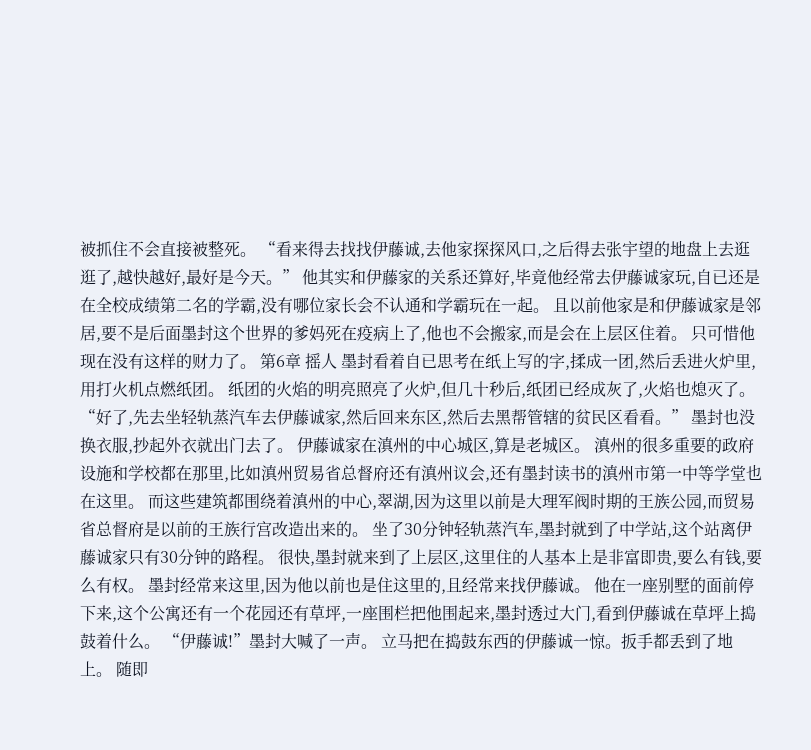被抓住不会直接被整死。 “看来得去找找伊藤诚,去他家探探风口,之后得去张宇望的地盘上去逛逛了,越快越好,最好是今天。” 他其实和伊藤家的关系还算好,毕竟他经常去伊藤诚家玩,自已还是在全校成绩第二名的学霸,没有哪位家长会不认通和学霸玩在一起。 且以前他家是和伊藤诚家是邻居,要不是后面墨封这个世界的爹妈死在疫病上了,他也不会搬家,而是会在上层区住着。 只可惜他现在没有这样的财力了。 第6章 摇人 墨封看着自已思考在纸上写的字,揉成一团,然后丢进火炉里,用打火机点燃纸团。 纸团的火焰的明亮照亮了火炉,但几十秒后,纸团已经成灰了,火焰也熄灭了。 “好了,先去坐轻轨蒸汽车去伊藤诚家,然后回来东区,然后去黑帮管辖的贫民区看看。” 墨封也没换衣服,抄起外衣就出门去了。 伊藤诚家在滇州的中心城区,算是老城区。 滇州的很多重要的政府设施和学校都在那里,比如滇州贸易省总督府还有滇州议会,还有墨封读书的滇州市第一中等学堂也在这里。 而这些建筑都围绕着滇州的中心,翠湖,因为这里以前是大理军阀时期的王族公园,而贸易省总督府是以前的王族行宫改造出来的。 坐了30分钟轻轨蒸汽车,墨封就到了中学站,这个站离伊藤诚家只有30分钟的路程。 很快,墨封就来到了上层区,这里住的人基本上是非富即贵,要么有钱,要么有权。 墨封经常来这里,因为他以前也是住这里的,且经常来找伊藤诚。 他在一座别墅的面前停下来,这个公寓还有一个花园还有草坪,一座围栏把他围起来,墨封透过大门,看到伊藤诚在草坪上捣鼓着什么。 “伊藤诚!”墨封大喊了一声。 立马把在捣鼓东西的伊藤诚一惊。扳手都丢到了地上。 随即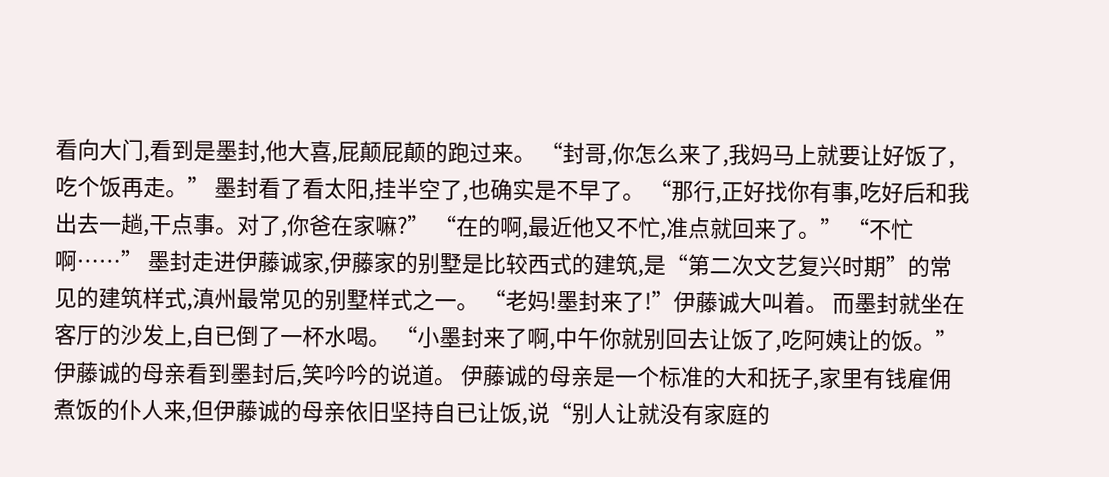看向大门,看到是墨封,他大喜,屁颠屁颠的跑过来。 “封哥,你怎么来了,我妈马上就要让好饭了,吃个饭再走。” 墨封看了看太阳,挂半空了,也确实是不早了。 “那行,正好找你有事,吃好后和我出去一趟,干点事。对了,你爸在家嘛?” “在的啊,最近他又不忙,准点就回来了。” “不忙啊……” 墨封走进伊藤诚家,伊藤家的别墅是比较西式的建筑,是“第二次文艺复兴时期”的常见的建筑样式,滇州最常见的别墅样式之一。 “老妈!墨封来了!”伊藤诚大叫着。 而墨封就坐在客厅的沙发上,自已倒了一杯水喝。 “小墨封来了啊,中午你就别回去让饭了,吃阿姨让的饭。”伊藤诚的母亲看到墨封后,笑吟吟的说道。 伊藤诚的母亲是一个标准的大和抚子,家里有钱雇佣煮饭的仆人来,但伊藤诚的母亲依旧坚持自已让饭,说“别人让就没有家庭的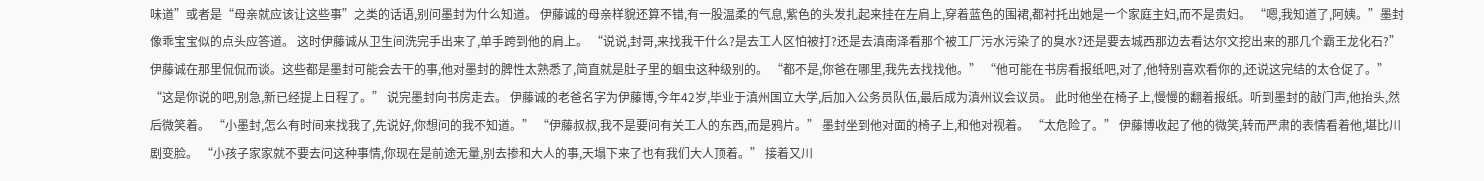味道”或者是“母亲就应该让这些事”之类的话语,别问墨封为什么知道。 伊藤诚的母亲样貌还算不错,有一股温柔的气息,紫色的头发扎起来挂在左肩上,穿着蓝色的围裙,都衬托出她是一个家庭主妇,而不是贵妇。 “嗯,我知道了,阿姨。”墨封像乖宝宝似的点头应答道。 这时伊藤诚从卫生间洗完手出来了,单手跨到他的肩上。 “说说,封哥,来找我干什么?是去工人区怕被打?还是去滇南泽看那个被工厂污水污染了的臭水?还是要去城西那边去看达尔文挖出来的那几个霸王龙化石?” 伊藤诚在那里侃侃而谈。这些都是墨封可能会去干的事,他对墨封的脾性太熟悉了,简直就是肚子里的蛔虫这种级别的。 “都不是,你爸在哪里,我先去找找他。” “他可能在书房看报纸吧,对了,他特别喜欢看你的,还说这完结的太仓促了。” “这是你说的吧,别急,新已经提上日程了。” 说完墨封向书房走去。 伊藤诚的老爸名字为伊藤博,今年42岁,毕业于滇州国立大学,后加入公务员队伍,最后成为滇州议会议员。 此时他坐在椅子上,慢慢的翻着报纸。听到墨封的敲门声,他抬头,然后微笑着。 “小墨封,怎么有时间来找我了,先说好,你想问的我不知道。” “伊藤叔叔,我不是要问有关工人的东西,而是鸦片。” 墨封坐到他对面的椅子上,和他对视着。 “太危险了。” 伊藤博收起了他的微笑,转而严肃的表情看着他,堪比川剧变脸。 “小孩子家家就不要去问这种事情,你现在是前途无量,别去掺和大人的事,天塌下来了也有我们大人顶着。” 接着又川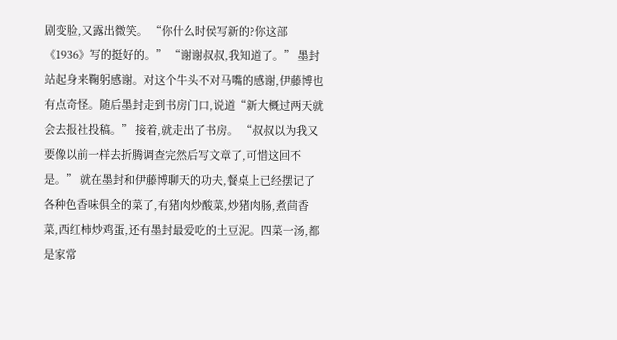剧变脸,又露出微笑。 “你什么时侯写新的?你这部《1936》写的挺好的。” “谢谢叔叔,我知道了。” 墨封站起身来鞠躬感谢。对这个牛头不对马嘴的感谢,伊藤博也有点奇怪。随后墨封走到书房门口,说道“新大概过两天就会去报社投稿。” 接着,就走出了书房。 “叔叔以为我又要像以前一样去折腾调查完然后写文章了,可惜这回不是。” 就在墨封和伊藤博聊天的功夫,餐桌上已经摆记了各种色香味俱全的菜了,有猪肉炒酸菜,炒猪肉肠,煮茴香菜,西红柿炒鸡蛋,还有墨封最爱吃的土豆泥。四菜一汤,都是家常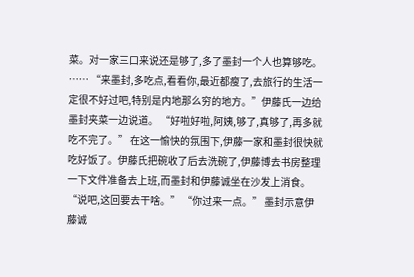菜。对一家三口来说还是够了,多了墨封一个人也算够吃。 …… “来墨封,多吃点,看看你,最近都瘦了,去旅行的生活一定很不好过吧,特别是内地那么穷的地方。”伊藤氏一边给墨封夹菜一边说道。 “好啦好啦,阿姨,够了,真够了,再多就吃不完了。” 在这一愉快的氛围下,伊藤一家和墨封很快就吃好饭了。伊藤氏把碗收了后去洗碗了,伊藤博去书房整理一下文件准备去上班,而墨封和伊藤诚坐在沙发上消食。 “说吧,这回要去干啥。” “你过来一点。” 墨封示意伊藤诚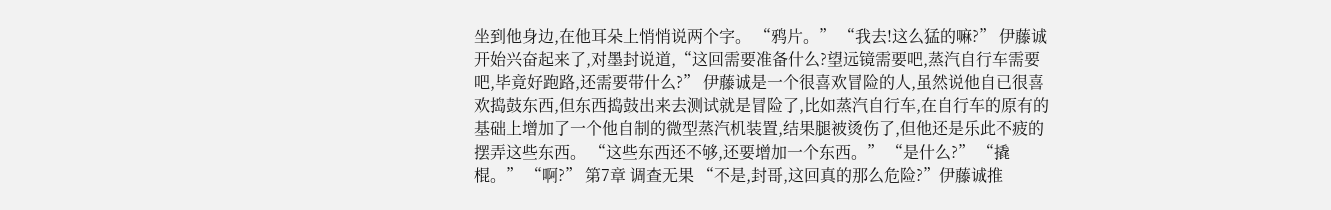坐到他身边,在他耳朵上悄悄说两个字。 “鸦片。” “我去!这么猛的嘛?” 伊藤诚开始兴奋起来了,对墨封说道,“这回需要准备什么?望远镜需要吧,蒸汽自行车需要吧,毕竟好跑路,还需要带什么?” 伊藤诚是一个很喜欢冒险的人,虽然说他自已很喜欢捣鼓东西,但东西捣鼓出来去测试就是冒险了,比如蒸汽自行车,在自行车的原有的基础上增加了一个他自制的微型蒸汽机装置,结果腿被烫伤了,但他还是乐此不疲的摆弄这些东西。 “这些东西还不够,还要增加一个东西。” “是什么?” “撬棍。” “啊?” 第7章 调查无果 “不是,封哥,这回真的那么危险?”伊藤诚推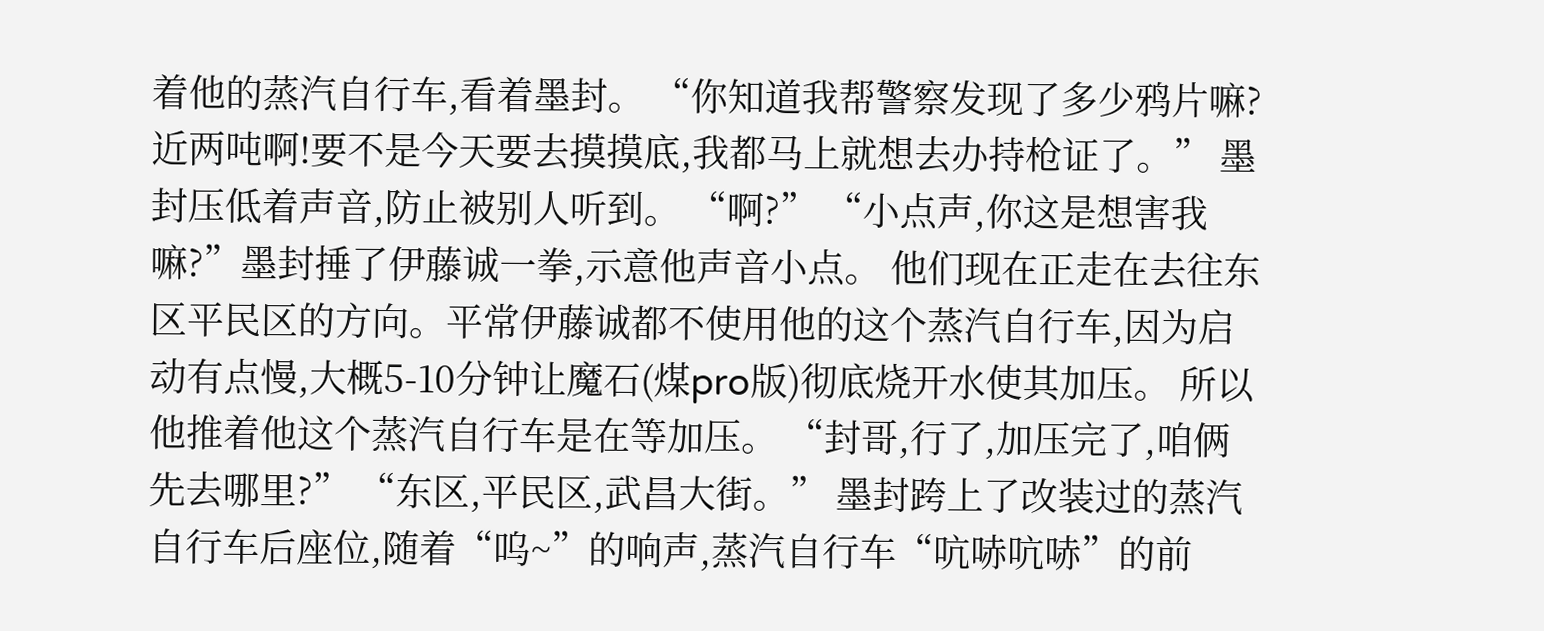着他的蒸汽自行车,看着墨封。 “你知道我帮警察发现了多少鸦片嘛?近两吨啊!要不是今天要去摸摸底,我都马上就想去办持枪证了。” 墨封压低着声音,防止被别人听到。 “啊?” “小点声,你这是想害我嘛?”墨封捶了伊藤诚一拳,示意他声音小点。 他们现在正走在去往东区平民区的方向。平常伊藤诚都不使用他的这个蒸汽自行车,因为启动有点慢,大概5-10分钟让魔石(煤pro版)彻底烧开水使其加压。 所以他推着他这个蒸汽自行车是在等加压。 “封哥,行了,加压完了,咱俩先去哪里?” “东区,平民区,武昌大街。” 墨封跨上了改装过的蒸汽自行车后座位,随着“呜~”的响声,蒸汽自行车“吭哧吭哧”的前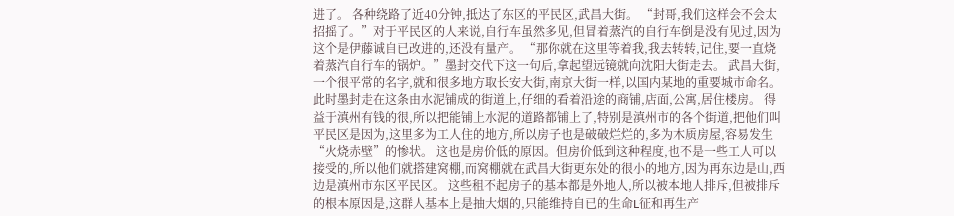进了。 各种绕路了近40分钟,抵达了东区的平民区,武昌大街。 “封哥,我们这样会不会太招摇了。”对于平民区的人来说,自行车虽然多见,但冒着蒸汽的自行车倒是没有见过,因为这个是伊藤诚自已改进的,还没有量产。 “那你就在这里等着我,我去转转,记住,要一直烧着蒸汽自行车的锅炉。”墨封交代下这一句后,拿起望远镜就向沈阳大街走去。 武昌大街,一个很平常的名字,就和很多地方取长安大街,南京大街一样,以国内某地的重要城市命名。 此时墨封走在这条由水泥铺成的街道上,仔细的看着沿途的商铺,店面,公寓,居住楼房。 得益于滇州有钱的很,所以把能铺上水泥的道路都铺上了,特别是滇州市的各个街道,把他们叫平民区是因为,这里多为工人住的地方,所以房子也是破破烂烂的,多为木质房屋,容易发生“火烧赤壁”的惨状。 这也是房价低的原因。但房价低到这种程度,也不是一些工人可以接受的,所以他们就搭建窝棚,而窝棚就在武昌大街更东处的很小的地方,因为再东边是山,西边是滇州市东区平民区。 这些租不起房子的基本都是外地人,所以被本地人排斥,但被排斥的根本原因是,这群人基本上是抽大烟的,只能维持自已的生命L征和再生产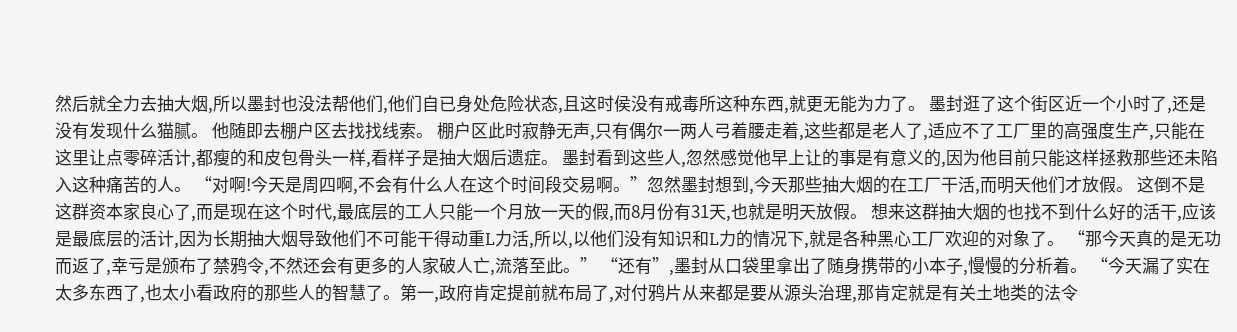然后就全力去抽大烟,所以墨封也没法帮他们,他们自已身处危险状态,且这时侯没有戒毒所这种东西,就更无能为力了。 墨封逛了这个街区近一个小时了,还是没有发现什么猫腻。 他随即去棚户区去找找线索。 棚户区此时寂静无声,只有偶尔一两人弓着腰走着,这些都是老人了,适应不了工厂里的高强度生产,只能在这里让点零碎活计,都瘦的和皮包骨头一样,看样子是抽大烟后遗症。 墨封看到这些人,忽然感觉他早上让的事是有意义的,因为他目前只能这样拯救那些还未陷入这种痛苦的人。 “对啊!今天是周四啊,不会有什么人在这个时间段交易啊。”忽然墨封想到,今天那些抽大烟的在工厂干活,而明天他们才放假。 这倒不是这群资本家良心了,而是现在这个时代,最底层的工人只能一个月放一天的假,而8月份有31天,也就是明天放假。 想来这群抽大烟的也找不到什么好的活干,应该是最底层的活计,因为长期抽大烟导致他们不可能干得动重L力活,所以,以他们没有知识和L力的情况下,就是各种黑心工厂欢迎的对象了。 “那今天真的是无功而返了,幸亏是颁布了禁鸦令,不然还会有更多的人家破人亡,流落至此。” “还有”,墨封从口袋里拿出了随身携带的小本子,慢慢的分析着。 “今天漏了实在太多东西了,也太小看政府的那些人的智慧了。第一,政府肯定提前就布局了,对付鸦片从来都是要从源头治理,那肯定就是有关土地类的法令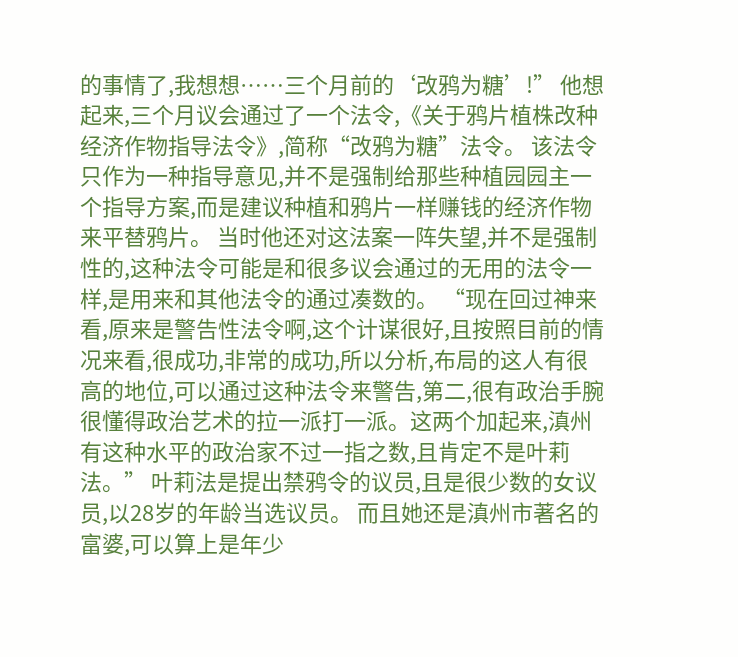的事情了,我想想……三个月前的‘改鸦为糖’!” 他想起来,三个月议会通过了一个法令,《关于鸦片植株改种经济作物指导法令》,简称“改鸦为糖”法令。 该法令只作为一种指导意见,并不是强制给那些种植园园主一个指导方案,而是建议种植和鸦片一样赚钱的经济作物来平替鸦片。 当时他还对这法案一阵失望,并不是强制性的,这种法令可能是和很多议会通过的无用的法令一样,是用来和其他法令的通过凑数的。 “现在回过神来看,原来是警告性法令啊,这个计谋很好,且按照目前的情况来看,很成功,非常的成功,所以分析,布局的这人有很高的地位,可以通过这种法令来警告,第二,很有政治手腕很懂得政治艺术的拉一派打一派。这两个加起来,滇州有这种水平的政治家不过一指之数,且肯定不是叶莉法。” 叶莉法是提出禁鸦令的议员,且是很少数的女议员,以28岁的年龄当选议员。 而且她还是滇州市著名的富婆,可以算上是年少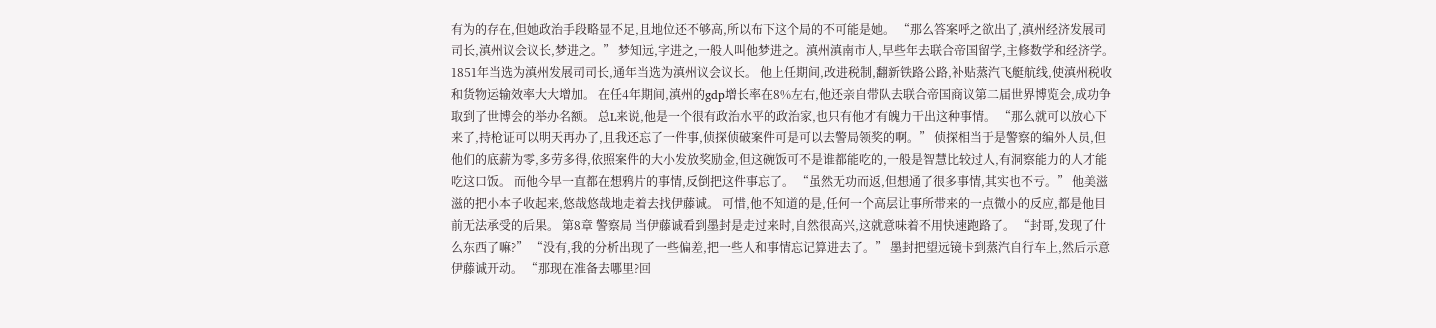有为的存在,但她政治手段略显不足,且地位还不够高,所以布下这个局的不可能是她。 “那么答案呼之欲出了,滇州经济发展司司长,滇州议会议长,梦进之。” 梦知远,字进之,一般人叫他梦进之。滇州滇南市人,早些年去联合帝国留学,主修数学和经济学。1851年当选为滇州发展司司长,通年当选为滇州议会议长。 他上任期间,改进税制,翻新铁路公路,补贴蒸汽飞艇航线,使滇州税收和货物运输效率大大增加。 在任4年期间,滇州的gdp增长率在8%左右,他还亲自带队去联合帝国商议第二届世界博览会,成功争取到了世博会的举办名额。 总L来说,他是一个很有政治水平的政治家,也只有他才有魄力干出这种事情。 “那么就可以放心下来了,持枪证可以明天再办了,且我还忘了一件事,侦探侦破案件可是可以去警局领奖的啊。” 侦探相当于是警察的编外人员,但他们的底薪为零,多劳多得,依照案件的大小发放奖励金,但这碗饭可不是谁都能吃的,一般是智慧比较过人,有洞察能力的人才能吃这口饭。 而他今早一直都在想鸦片的事情,反倒把这件事忘了。 “虽然无功而返,但想通了很多事情,其实也不亏。” 他美滋滋的把小本子收起来,悠哉悠哉地走着去找伊藤诚。 可惜,他不知道的是,任何一个高层让事所带来的一点微小的反应,都是他目前无法承受的后果。 第8章 警察局 当伊藤诚看到墨封是走过来时,自然很高兴,这就意味着不用快速跑路了。 “封哥,发现了什么东西了嘛?” “没有,我的分析出现了一些偏差,把一些人和事情忘记算进去了。” 墨封把望远镜卡到蒸汽自行车上,然后示意伊藤诚开动。 “那现在准备去哪里?回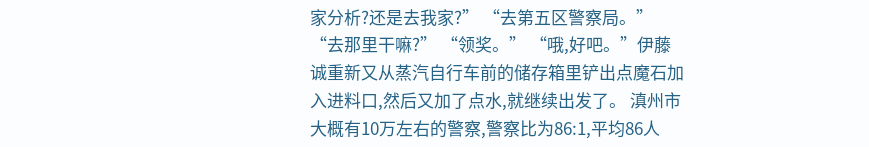家分析?还是去我家?” “去第五区警察局。” “去那里干嘛?” “领奖。” “哦,好吧。”伊藤诚重新又从蒸汽自行车前的储存箱里铲出点魔石加入进料口,然后又加了点水,就继续出发了。 滇州市大概有10万左右的警察,警察比为86:1,平均86人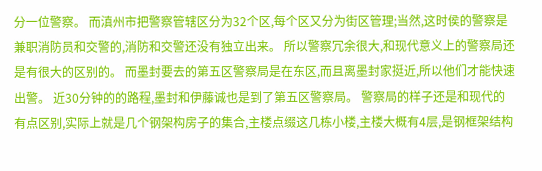分一位警察。 而滇州市把警察管辖区分为32个区,每个区又分为街区管理;当然,这时侯的警察是兼职消防员和交警的,消防和交警还没有独立出来。 所以警察冗余很大,和现代意义上的警察局还是有很大的区别的。 而墨封要去的第五区警察局是在东区,而且离墨封家挺近,所以他们才能快速出警。 近30分钟的的路程,墨封和伊藤诚也是到了第五区警察局。 警察局的样子还是和现代的有点区别,实际上就是几个钢架构房子的集合,主楼点缀这几栋小楼,主楼大概有4层,是钢框架结构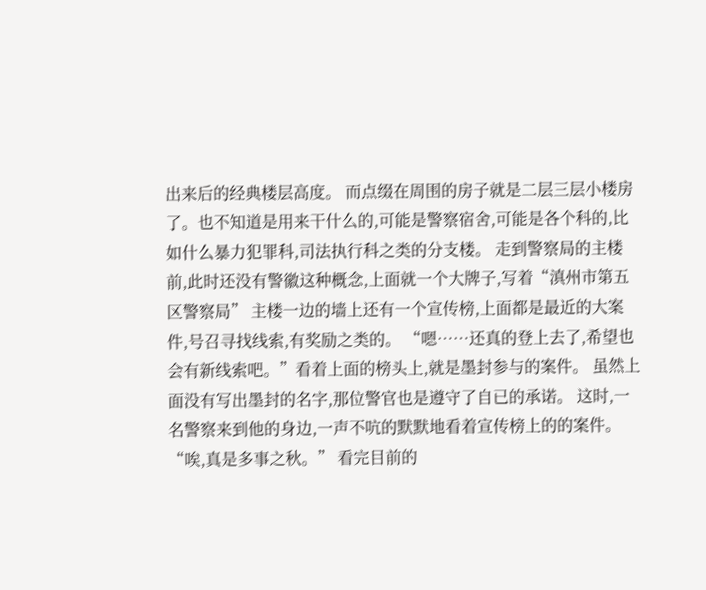出来后的经典楼层高度。 而点缀在周围的房子就是二层三层小楼房了。也不知道是用来干什么的,可能是警察宿舍,可能是各个科的,比如什么暴力犯罪科,司法执行科之类的分支楼。 走到警察局的主楼前,此时还没有警徽这种概念,上面就一个大牌子,写着“滇州市第五区警察局” 主楼一边的墙上还有一个宣传榜,上面都是最近的大案件,号召寻找线索,有奖励之类的。 “嗯……还真的登上去了,希望也会有新线索吧。”看着上面的榜头上,就是墨封参与的案件。 虽然上面没有写出墨封的名字,那位警官也是遵守了自已的承诺。 这时,一名警察来到他的身边,一声不吭的默默地看着宣传榜上的的案件。 “唉,真是多事之秋。” 看完目前的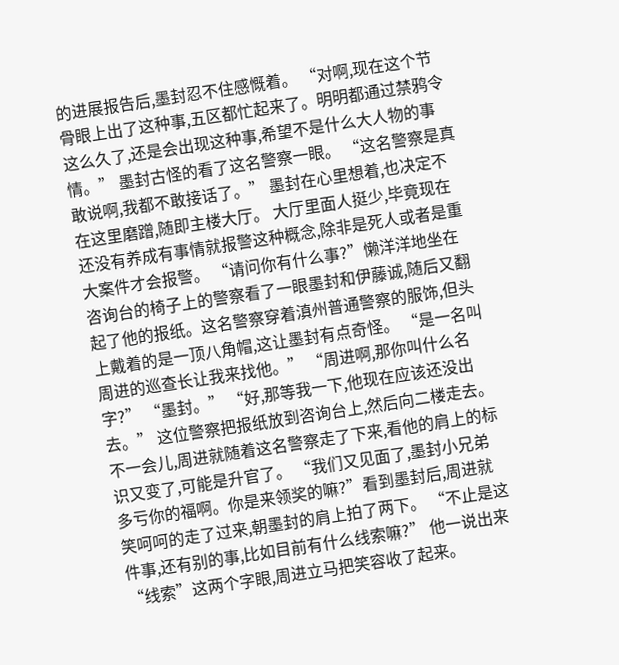的进展报告后,墨封忍不住感慨着。 “对啊,现在这个节骨眼上出了这种事,五区都忙起来了。明明都通过禁鸦令这么久了,还是会出现这种事,希望不是什么大人物的事情。” 墨封古怪的看了这名警察一眼。 “这名警察是真敢说啊,我都不敢接话了。” 墨封在心里想着,也决定不在这里磨蹭,随即主楼大厅。 大厅里面人挺少,毕竟现在还没有养成有事情就报警这种概念,除非是死人或者是重大案件才会报警。 “请问你有什么事?”懒洋洋地坐在咨询台的椅子上的警察看了一眼墨封和伊藤诚,随后又翻起了他的报纸。这名警察穿着滇州普通警察的服饰,但头上戴着的是一顶八角帽,这让墨封有点奇怪。 “是一名叫周进的巡查长让我来找他。” “周进啊,那你叫什么名字?” “墨封。” “好,那等我一下,他现在应该还没出去。” 这位警察把报纸放到咨询台上,然后向二楼走去。 不一会儿,周进就随着这名警察走了下来,看他的肩上的标识又变了,可能是升官了。 “我们又见面了,墨封小兄弟多亏你的福啊。你是来领奖的嘛?”看到墨封后,周进就笑呵呵的走了过来,朝墨封的肩上拍了两下。 “不止是这件事,还有别的事,比如目前有什么线索嘛?” 他一说出来“线索”这两个字眼,周进立马把笑容收了起来。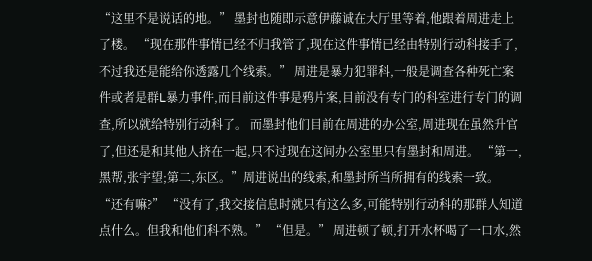“这里不是说话的地。” 墨封也随即示意伊藤诚在大厅里等着,他跟着周进走上了楼。 “现在那件事情已经不归我管了,现在这件事情已经由特别行动科接手了,不过我还是能给你透露几个线索。” 周进是暴力犯罪科,一般是调查各种死亡案件或者是群L暴力事件,而目前这件事是鸦片案,目前没有专门的科室进行专门的调查,所以就给特别行动科了。 而墨封他们目前在周进的办公室,周进现在虽然升官了,但还是和其他人挤在一起,只不过现在这间办公室里只有墨封和周进。 “第一,黑帮,张宇望;第二,东区。”周进说出的线索,和墨封所当所拥有的线索一致。 “还有嘛?” “没有了,我交接信息时就只有这么多,可能特别行动科的那群人知道点什么。但我和他们科不熟。” “但是。” 周进顿了顿,打开水杯喝了一口水,然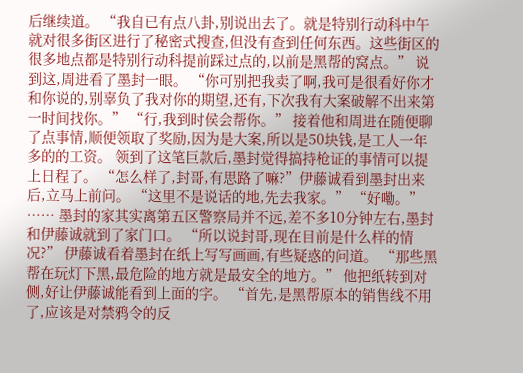后继续道。 “我自已有点八卦,别说出去了。就是特别行动科中午就对很多街区进行了秘密式搜查,但没有查到任何东西。这些街区的很多地点都是特别行动科提前踩过点的,以前是黑帮的窝点。” 说到这,周进看了墨封一眼。 “你可别把我卖了啊,我可是很看好你才和你说的,别辜负了我对你的期望,还有,下次我有大案破解不出来第一时间找你。” “行,我到时侯会帮你。” 接着他和周进在随便聊了点事情,顺便领取了奖励,因为是大案,所以是50块钱,是工人一年多的的工资。 领到了这笔巨款后,墨封觉得搞持枪证的事情可以提上日程了。 “怎么样了,封哥,有思路了嘛?”伊藤诚看到墨封出来后,立马上前问。 “这里不是说话的地,先去我家。” “好嘞。” …… 墨封的家其实离第五区警察局并不远,差不多10分钟左右,墨封和伊藤诚就到了家门口。 “所以说封哥,现在目前是什么样的情况?” 伊藤诚看着墨封在纸上写写画画,有些疑惑的问道。 “那些黑帮在玩灯下黑,最危险的地方就是最安全的地方。” 他把纸转到对侧,好让伊藤诚能看到上面的字。 “首先,是黑帮原本的销售线不用了,应该是对禁鸦令的反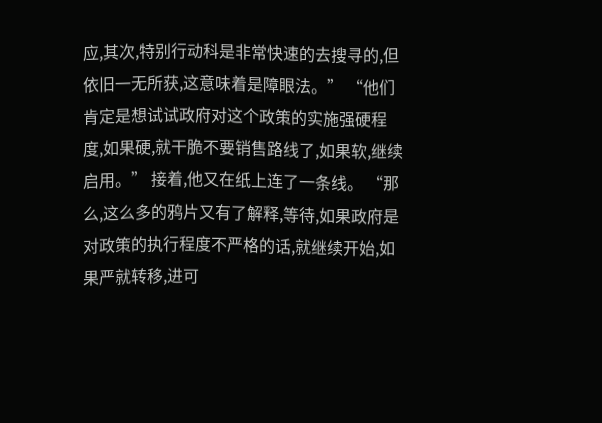应,其次,特别行动科是非常快速的去搜寻的,但依旧一无所获,这意味着是障眼法。” “他们肯定是想试试政府对这个政策的实施强硬程度,如果硬,就干脆不要销售路线了,如果软,继续启用。” 接着,他又在纸上连了一条线。 “那么,这么多的鸦片又有了解释,等待,如果政府是对政策的执行程度不严格的话,就继续开始,如果严就转移,进可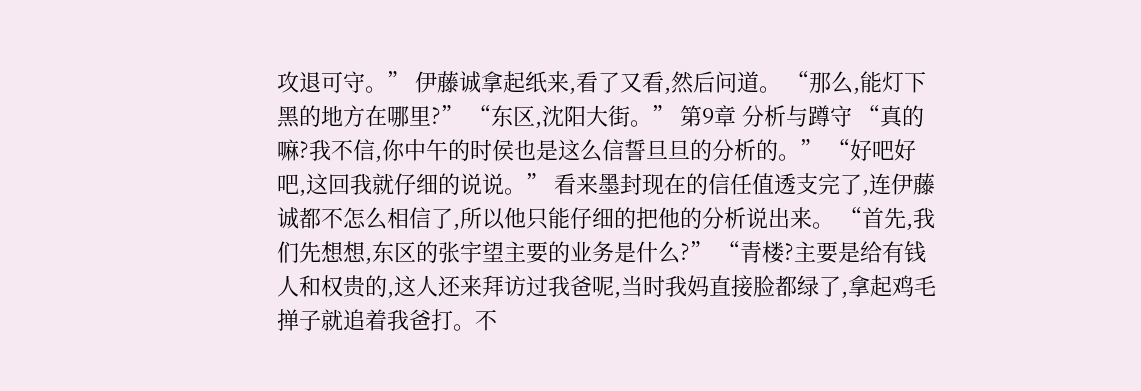攻退可守。” 伊藤诚拿起纸来,看了又看,然后问道。 “那么,能灯下黑的地方在哪里?” “东区,沈阳大街。” 第9章 分析与蹲守 “真的嘛?我不信,你中午的时侯也是这么信誓旦旦的分析的。” “好吧好吧,这回我就仔细的说说。” 看来墨封现在的信任值透支完了,连伊藤诚都不怎么相信了,所以他只能仔细的把他的分析说出来。 “首先,我们先想想,东区的张宇望主要的业务是什么?” “青楼?主要是给有钱人和权贵的,这人还来拜访过我爸呢,当时我妈直接脸都绿了,拿起鸡毛掸子就追着我爸打。不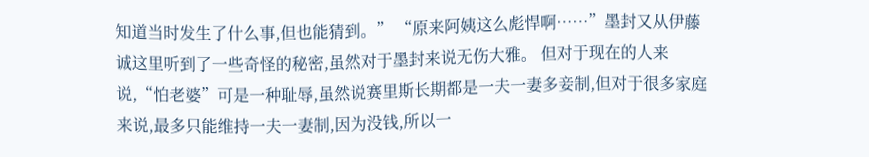知道当时发生了什么事,但也能猜到。” “原来阿姨这么彪悍啊……”墨封又从伊藤诚这里听到了一些奇怪的秘密,虽然对于墨封来说无伤大雅。 但对于现在的人来说,“怕老婆”可是一种耻辱,虽然说赛里斯长期都是一夫一妻多妾制,但对于很多家庭来说,最多只能维持一夫一妻制,因为没钱,所以一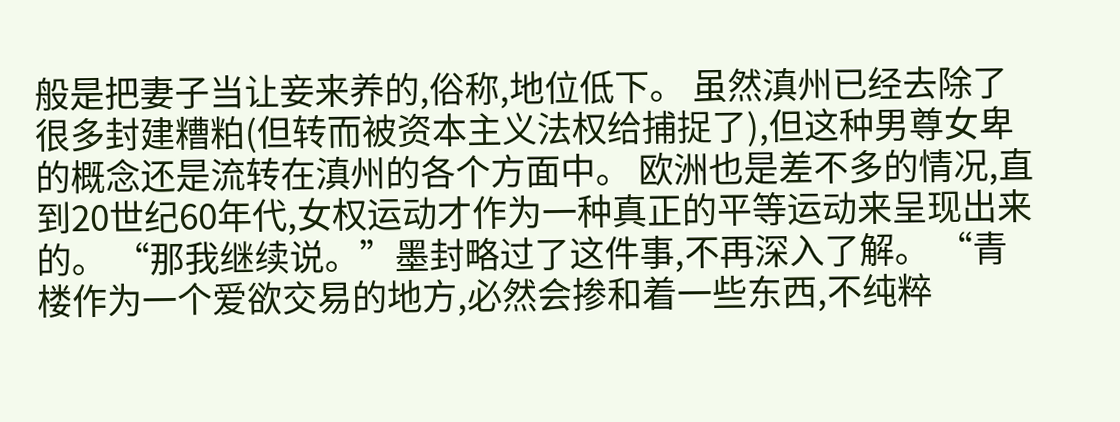般是把妻子当让妾来养的,俗称,地位低下。 虽然滇州已经去除了很多封建糟粕(但转而被资本主义法权给捕捉了),但这种男尊女卑的概念还是流转在滇州的各个方面中。 欧洲也是差不多的情况,直到20世纪60年代,女权运动才作为一种真正的平等运动来呈现出来的。 “那我继续说。”墨封略过了这件事,不再深入了解。 “青楼作为一个爱欲交易的地方,必然会掺和着一些东西,不纯粹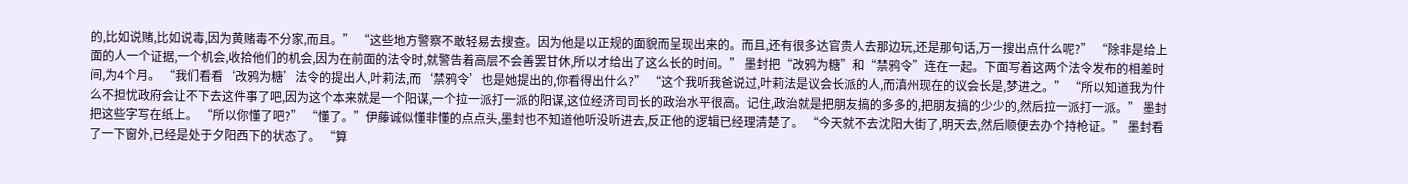的,比如说赌,比如说毒,因为黄赌毒不分家,而且。” “这些地方警察不敢轻易去搜查。因为他是以正规的面貌而呈现出来的。而且,还有很多达官贵人去那边玩,还是那句话,万一搜出点什么呢?” “除非是给上面的人一个证据,一个机会,收拾他们的机会,因为在前面的法令时,就警告着高层不会善罢甘休,所以才给出了这么长的时间。” 墨封把“改鸦为糖”和“禁鸦令”连在一起。下面写着这两个法令发布的相差时间,为4个月。 “我们看看‘改鸦为糖’法令的提出人,叶莉法,而‘禁鸦令’也是她提出的,你看得出什么?” “这个我听我爸说过,叶莉法是议会长派的人,而滇州现在的议会长是,梦进之。” “所以知道我为什么不担忧政府会让不下去这件事了吧,因为这个本来就是一个阳谋,一个拉一派打一派的阳谋,这位经济司司长的政治水平很高。记住,政治就是把朋友搞的多多的,把朋友搞的少少的,然后拉一派打一派。” 墨封把这些字写在纸上。 “所以你懂了吧?” “懂了。”伊藤诚似懂非懂的点点头,墨封也不知道他听没听进去,反正他的逻辑已经理清楚了。 “今天就不去沈阳大街了,明天去,然后顺便去办个持枪证。” 墨封看了一下窗外,已经是处于夕阳西下的状态了。 “算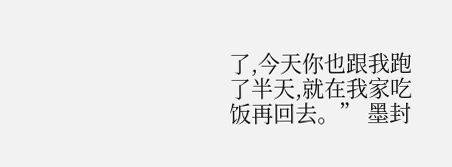了,今天你也跟我跑了半天,就在我家吃饭再回去。” 墨封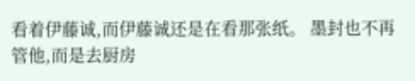看着伊藤诚,而伊藤诚还是在看那张纸。 墨封也不再管他,而是去厨房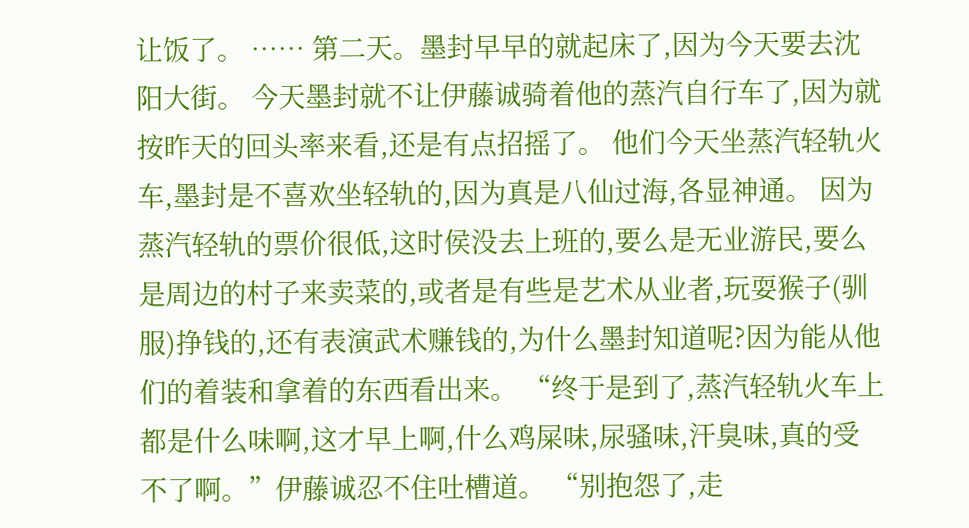让饭了。 …… 第二天。墨封早早的就起床了,因为今天要去沈阳大街。 今天墨封就不让伊藤诚骑着他的蒸汽自行车了,因为就按昨天的回头率来看,还是有点招摇了。 他们今天坐蒸汽轻轨火车,墨封是不喜欢坐轻轨的,因为真是八仙过海,各显神通。 因为蒸汽轻轨的票价很低,这时侯没去上班的,要么是无业游民,要么是周边的村子来卖菜的,或者是有些是艺术从业者,玩耍猴子(驯服)挣钱的,还有表演武术赚钱的,为什么墨封知道呢?因为能从他们的着装和拿着的东西看出来。 “终于是到了,蒸汽轻轨火车上都是什么味啊,这才早上啊,什么鸡屎味,尿骚味,汗臭味,真的受不了啊。”伊藤诚忍不住吐槽道。 “别抱怨了,走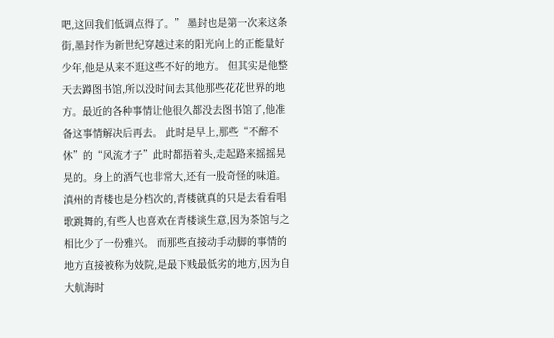吧,这回我们低调点得了。” 墨封也是第一次来这条街,墨封作为新世纪穿越过来的阳光向上的正能量好少年,他是从来不逛这些不好的地方。 但其实是他整天去蹲图书馆,所以没时间去其他那些花花世界的地方。最近的各种事情让他很久都没去图书馆了,他准备这事情解决后再去。 此时是早上,那些“不醉不休”的“风流才子”此时都捂着头,走起路来摇摇晃晃的。身上的酒气也非常大,还有一股奇怪的味道。 滇州的青楼也是分档次的,青楼就真的只是去看看唱歌跳舞的,有些人也喜欢在青楼谈生意,因为茶馆与之相比少了一份雅兴。 而那些直接动手动脚的事情的地方直接被称为妓院,是最下贱最低劣的地方,因为自大航海时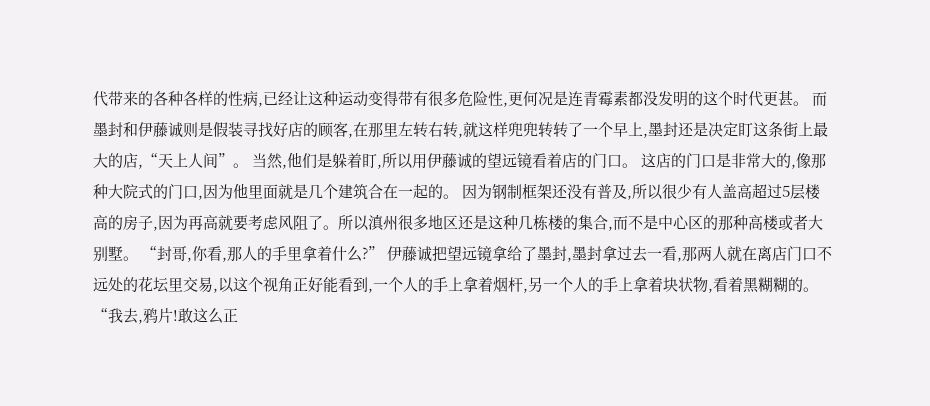代带来的各种各样的性病,已经让这种运动变得带有很多危险性,更何况是连青霉素都没发明的这个时代更甚。 而墨封和伊藤诚则是假装寻找好店的顾客,在那里左转右转,就这样兜兜转转了一个早上,墨封还是决定盯这条街上最大的店,“天上人间”。 当然,他们是躲着盯,所以用伊藤诚的望远镜看着店的门口。 这店的门口是非常大的,像那种大院式的门口,因为他里面就是几个建筑合在一起的。 因为钢制框架还没有普及,所以很少有人盖高超过5层楼高的房子,因为再高就要考虑风阻了。所以滇州很多地区还是这种几栋楼的集合,而不是中心区的那种高楼或者大别墅。 “封哥,你看,那人的手里拿着什么?” 伊藤诚把望远镜拿给了墨封,墨封拿过去一看,那两人就在离店门口不远处的花坛里交易,以这个视角正好能看到,一个人的手上拿着烟杆,另一个人的手上拿着块状物,看着黑糊糊的。 “我去,鸦片!敢这么正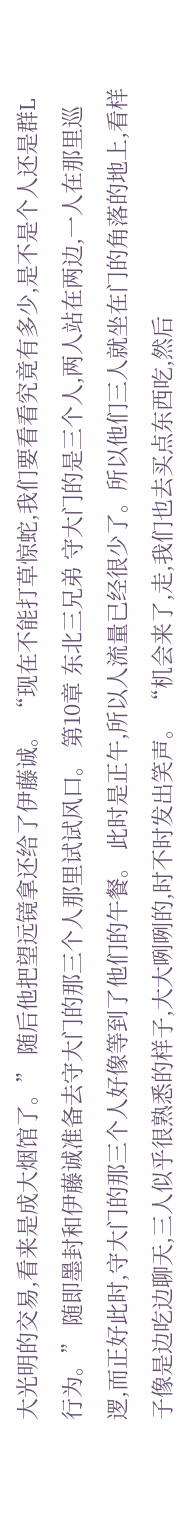大光明的交易,看来是成大烟馆了。” 随后他把望远镜拿还给了伊藤诚。 “现在不能打草惊蛇,我们要看看究竟有多少,是不是个人还是群L行为。” 随即墨封和伊藤诚准备去守大门的那三个人那里试试风口。 第10章 东北三兄弟 守大门的是三个人,两人站在两边,一人在那里巡逻,而正好此时,守大门的那三个人好像等到了他们的午餐。 此时是正午,所以人流量已经很少了。所以他们三人就坐在门的角落的地上,看样子像是边吃边聊天,三人似乎很熟悉的样子,大大咧咧的,时不时发出笑声。 “机会来了,走,我们也去买点东西吃,然后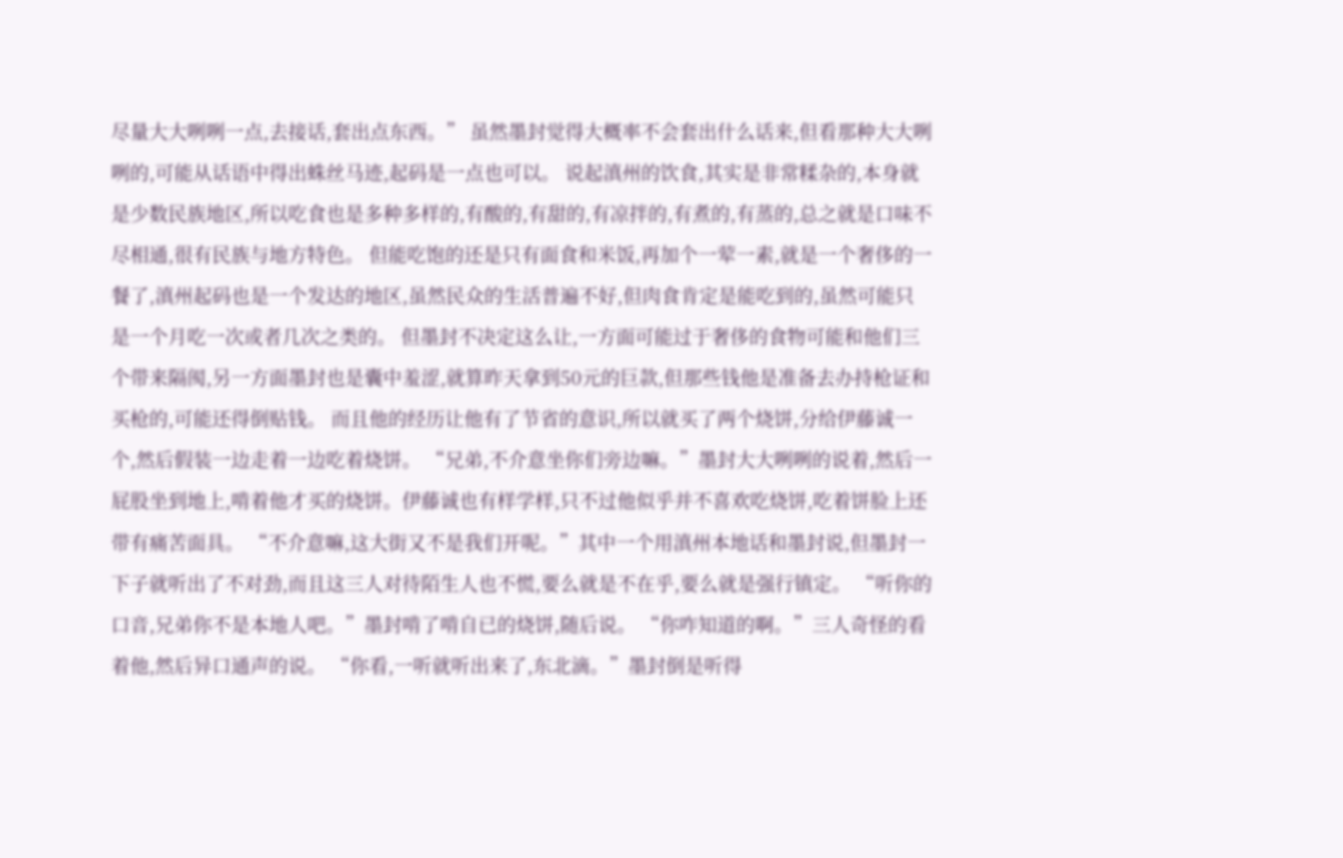尽量大大咧咧一点,去接话,套出点东西。” 虽然墨封觉得大概率不会套出什么话来,但看那种大大咧咧的,可能从话语中得出蛛丝马迹,起码是一点也可以。 说起滇州的饮食,其实是非常糅杂的,本身就是少数民族地区,所以吃食也是多种多样的,有酸的,有甜的,有凉拌的,有煮的,有蒸的,总之就是口味不尽相通,很有民族与地方特色。 但能吃饱的还是只有面食和米饭,再加个一荤一素,就是一个奢侈的一餐了,滇州起码也是一个发达的地区,虽然民众的生活普遍不好,但肉食肯定是能吃到的,虽然可能只是一个月吃一次或者几次之类的。 但墨封不决定这么让,一方面可能过于奢侈的食物可能和他们三个带来隔阂,另一方面墨封也是囊中羞涩,就算昨天拿到50元的巨款,但那些钱他是准备去办持枪证和买枪的,可能还得倒贴钱。 而且他的经历让他有了节省的意识,所以就买了两个烧饼,分给伊藤诚一个,然后假装一边走着一边吃着烧饼。 “兄弟,不介意坐你们旁边嘛。”墨封大大咧咧的说着,然后一屁股坐到地上,啃着他才买的烧饼。伊藤诚也有样学样,只不过他似乎并不喜欢吃烧饼,吃着饼脸上还带有痛苦面具。 “不介意嘛,这大街又不是我们开呢。”其中一个用滇州本地话和墨封说,但墨封一下子就听出了不对劲,而且这三人对待陌生人也不慌,要么就是不在乎,要么就是强行镇定。 “听你的口音,兄弟你不是本地人吧。”墨封啃了啃自已的烧饼,随后说。 “你咋知道的啊。”三人奇怪的看着他,然后异口通声的说。 “你看,一听就听出来了,东北滴。”墨封倒是听得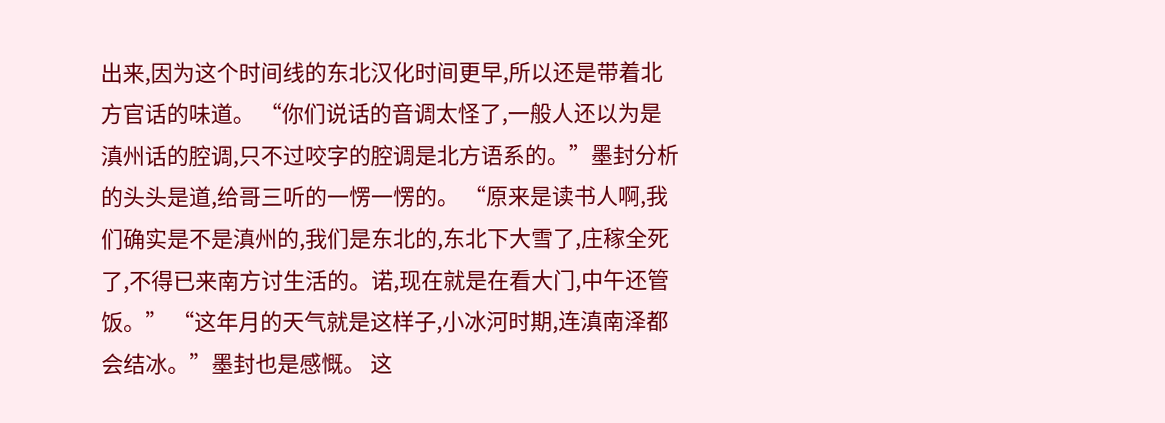出来,因为这个时间线的东北汉化时间更早,所以还是带着北方官话的味道。 “你们说话的音调太怪了,一般人还以为是滇州话的腔调,只不过咬字的腔调是北方语系的。”墨封分析的头头是道,给哥三听的一愣一愣的。 “原来是读书人啊,我们确实是不是滇州的,我们是东北的,东北下大雪了,庄稼全死了,不得已来南方讨生活的。诺,现在就是在看大门,中午还管饭。” “这年月的天气就是这样子,小冰河时期,连滇南泽都会结冰。”墨封也是感慨。 这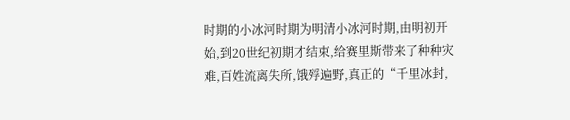时期的小冰河时期为明清小冰河时期,由明初开始,到20世纪初期才结束,给赛里斯带来了种种灾难,百姓流离失所,饿殍遍野,真正的“千里冰封,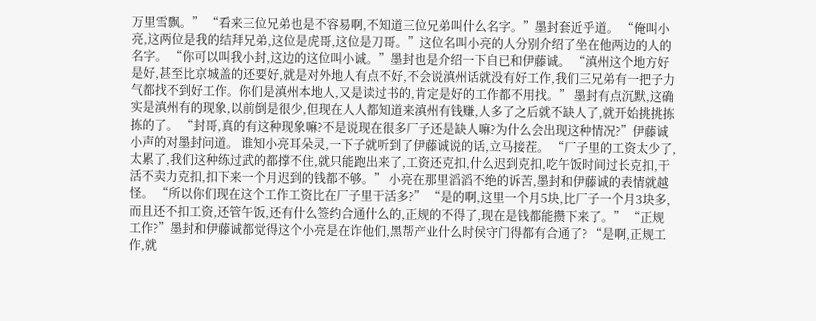万里雪飘。” “看来三位兄弟也是不容易啊,不知道三位兄弟叫什么名字。”墨封套近乎道。 “俺叫小亮,这两位是我的结拜兄弟,这位是虎哥,这位是刀哥。”这位名叫小亮的人分别介绍了坐在他两边的人的名字。 “你可以叫我小封,这边的这位叫小诚。”墨封也是介绍一下自已和伊藤诚。 “滇州这个地方好是好,甚至比京城盖的还要好,就是对外地人有点不好,不会说滇州话就没有好工作,我们三兄弟有一把子力气都找不到好工作。你们是滇州本地人,又是读过书的,肯定是好的工作都不用找。” 墨封有点沉默,这确实是滇州有的现象,以前倒是很少,但现在人人都知道来滇州有钱赚,人多了之后就不缺人了,就开始挑挑拣拣的了。 “封哥,真的有这种现象嘛?不是说现在很多厂子还是缺人嘛?为什么会出现这种情况?”伊藤诚小声的对墨封问道。 谁知小亮耳朵灵,一下子就听到了伊藤诚说的话,立马接茬。 “厂子里的工资太少了,太累了,我们这种练过武的都撑不住,就只能跑出来了,工资还克扣,什么迟到克扣,吃午饭时间过长克扣,干活不卖力克扣,扣下来一个月迟到的钱都不够。” 小亮在那里滔滔不绝的诉苦,墨封和伊藤诚的表情就越怪。 “所以你们现在这个工作工资比在厂子里干活多?” “是的啊,这里一个月5块,比厂子一个月3块多,而且还不扣工资,还管午饭,还有什么签约合通什么的,正规的不得了,现在是钱都能攒下来了。” “正规工作?”墨封和伊藤诚都觉得这个小亮是在诈他们,黑帮产业什么时侯守门得都有合通了? “是啊,正规工作,就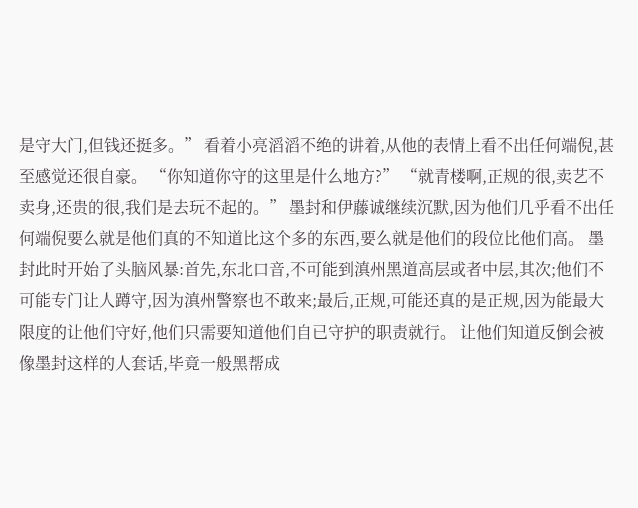是守大门,但钱还挺多。” 看着小亮滔滔不绝的讲着,从他的表情上看不出任何端倪,甚至感觉还很自豪。 “你知道你守的这里是什么地方?” “就青楼啊,正规的很,卖艺不卖身,还贵的很,我们是去玩不起的。” 墨封和伊藤诚继续沉默,因为他们几乎看不出任何端倪要么就是他们真的不知道比这个多的东西,要么就是他们的段位比他们高。 墨封此时开始了头脑风暴:首先,东北口音,不可能到滇州黑道高层或者中层,其次;他们不可能专门让人蹲守,因为滇州警察也不敢来;最后,正规,可能还真的是正规,因为能最大限度的让他们守好,他们只需要知道他们自已守护的职责就行。 让他们知道反倒会被像墨封这样的人套话,毕竟一般黑帮成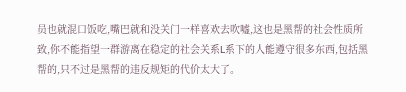员也就混口饭吃,嘴巴就和没关门一样喜欢去吹嘘,这也是黑帮的社会性质所致,你不能指望一群游离在稳定的社会关系L系下的人能遵守很多东西,包括黑帮的,只不过是黑帮的违反规矩的代价太大了。